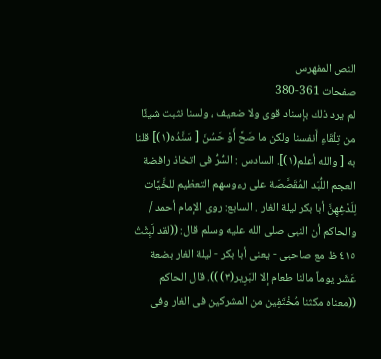النص المفهرس
صفحات 361-380
لم يرد ذلك بإسناد قوى ولا ضعيف ، ولسنا نثبت شيئًا من تِلْقَاءِ أَنفسنا ولكن ما صَحَّ أَوْ حَسُنَ [ سَنَّدُه(١)] قلنا به [ والله أعلم(١)]. السادس : السُّرُّ فى اتخاذ رافضة العجم اللُّبَد المُقَصَّصَة على رءوسهم التعظيم للخَّيَّات لِلَدْغِهِنَّ أبا بكر ليلة الغار . السابع: روى الإمام أحمد / والحاكم أن النبى صلى الله عليه وسلم قال: ((لقد لَبِثْتُ ٤١٥ ظ مع صاحبى - يعنى أبا بكر - ليلة الغار بضعة عَشَر يوماً مالنا طعام إلا البَرِير(٣) )). قال الحاكم ((معناه مكثنا مُخْتَفِين من المشركين فى الغار وفى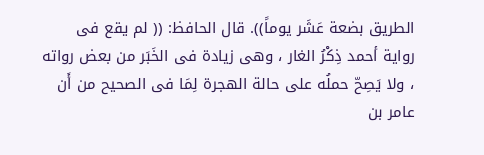الطريق بضعة عَشَر يوماً)). قال الحافظ: (( لم يقع فى رواية أحمد ذِكْرُ الغار ، وهى زيادة فى الخَبَر من بعض رواته ، ولا يَصِحّ حملُه على حالة الهجرة لِمَا فى الصحيح من أَن عامر بن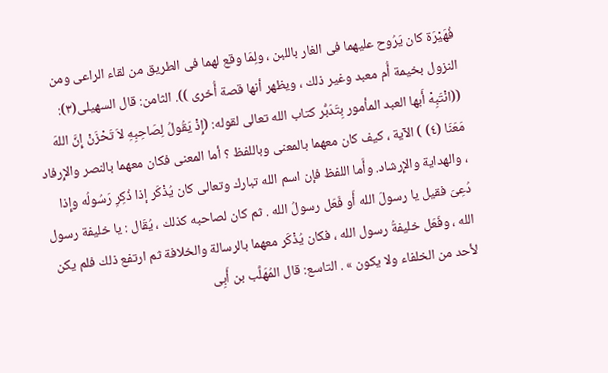فُهَيْرَة كان يَرُوح عليهما فى الغار باللبن ، ولِمَا وقع لهما فى الطريق من لقاء الراعى ومن النزول بخيمة أُم معبد وغير ذلك ، ويظهر أنها قصة أُخرى )). الثامن: قال السهيلى(٣): ((انْتَبِهْ أَبها العبد المأمور بِتَدَبُّر كتاب الله تعالى لقوله: (إِذْ يَقُولُ لِصَاحِبِهِ لاَ تَحْزَنْ إِنَّ اللهَ مَعَنَا (٤) ) الآية ، كيف كان معهما بالمعنى وباللفظ ؟ أما المعنى فكان معهما بالنصر والإِرفاد ، والهداية والإِرشاد. وأَما اللفظ فإن اسم الله تبارك وتعالى كان يُذْكَر إذا ذُكِرِ رَسُولُه وإِذا دُعِىَ فقيل يا رسولَ الله أَو فَعَل رسولُ الله . ثم كان لصاحبه كذلك ، يُقَال : يا خليفة رسول الله ، وفَعَل خليفةُ رسول الله ، فكان يُذْكَر معهما بالرسالة والخلافة ثم ارتفع ذلك فلم يكن لأحد من الخلفاء ولا يكون » . التاسع: قال المُهَلَّب بن أَبِى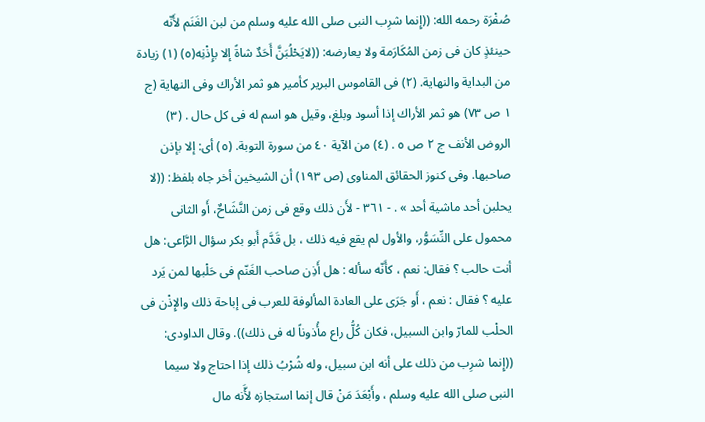صُفْرَة رحمه الله: ((إِنما شرِب النبى صلى الله عليه وسلم من لبن الغَنَم لأَنّه حينئذٍ كان فى زمن المُكَارَمة ولا يعارضه: ((لايَحْلُبَنَّ أَحَدٌ شاةً إلا بإِذْنِه(٥) (١) زيادة من البداية والنهاية. (٢) فى القاموس البرير كأمير هو ثمر الأراك وفى النهاية (ج ١ ص ٧٣) هو ثمر الأراك إذا أسود وبلغ، وقيل هو اسم له فى كل حال . (٣) الروض الأنف ج ٢ ص ٥ . (٤) من الآية ٤٠ من سورة التوبة. (٥) أى: إلا بإذن صاحبها. وفى كنوز الحقائق المناوى (ص ١٩٣) أن الشيخين أخر جاه بلفظ: ((لا يحلبن أحد ماشية أحد » . - ٣٦١ - لأَن ذلك وقع فى زمن النَّشَاحٌ، أَو الثانى محمول على النِّسَوُّر، والأول لم يقع فيه ذلك ، بل قَدَّم أَبو بكر سؤال الرَّاعى: هل أنت حالب ؟ فقال: نعم ، كأَنّه سأله : هل أَذِن صاحب الغَنّم فى حَلْبها لمن يَرد عليه ؟ فقال : نعم ، أَو جَرَى على العادة المألوفة للعرب فى إباحة ذلك والإِذْن فى الحلْب للمارّ وابن السبيل، فكان كُلُّ راع مأُذوناً له فى ذلك)). وقال الداودى: ((إِنما شرِب من ذلك على أنه ابن سبيل، وله شُرْبُ ذلك إذا احتاج ولا سيما النبى صلى الله عليه وسلم ، وأَبْعَدَ مَنْ قال إنما استجازه لأَّنه مال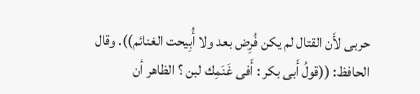حربى لأَن القتال لم يكن فُرِض بعد ولا أُبِيحت الغنائم)). وقال الحافظ: ((قولُ أَبى بكر : أَفى غَنَمِك لبن ؟ الظاهر أن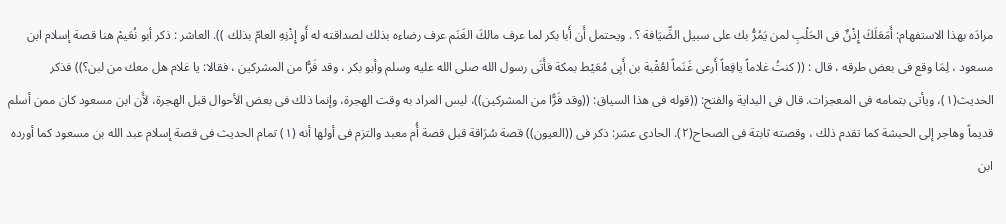مرادَه بهذا الاستفهام: أَمَعَلَكَ إِذْنٌ فى الحَلْبِ لمن يَمُرُّ بك على سبيل الضِّيَافة ؟ . ويحتمل أَن أَبا بكر لما عرف مالكَ الغَنَم عرف رضاءه بذلك لصداقته له أَو إِذْنِهِ العامّ بذلك )). العاشر : ذكر أبو نُعَيمْ هنا قصة إسلام ابن مسعود ، لِمَا وقع فى بعض طرقه ، قال : (( كنتُ غلاماً يافِعاً أَرعى غَنَماً لعُقْبة بن أَبِى مُعَيْط بمكة فأَتَى رسول الله صلى الله عليه وسلم وأبو بكر ، وقد فَرًّا من المشركين ، فقالا: يا غلام هل معك من لبن؟)) فذكر الحديث(١)، ويأتى بتمامه فى المعجزات. قال فى البداية والفتح: ((قوله فى هذا السياق: ((وقد فَرًّا من المشركين))، ليس المراد به وقت الهجرة، وإنما ذلك فى بعض الأحوال قبل الهجرة، لأَن ابن مسعود كان ممن أسلم قديماً وهاجر إلى الحبشة كما تقدم ذلك ، وقصته ثابتة فى الصحاح(٢). الحادى عشر: ذكر فى ((العيون)) قصة سُرَاقة قبل قصة أُم معبد والتزم فى أولها أنه (١) تمام الحديث فى قصة إسلام عبد الله بن مسعود كما أورده ابن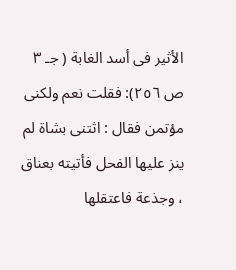الأثير فى أسد الغابة ( جـ ٣ ص ٢٥٦): فقلت نعم ولكنى مؤتمن فقال : اثتنى بشاة لم ينز عليها الفحل فأتيته بعناق ، وجذعة فاعتقلها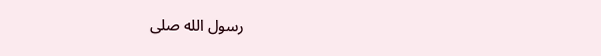رسول الله صلى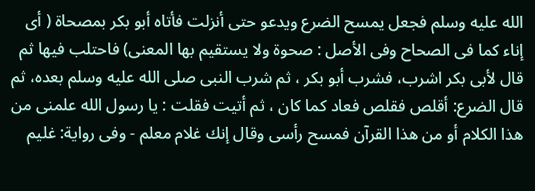الله عليه وسلم فجعل يمسح الضرع ويدعو حتى أنزلت فأتاه أبو بكر بمصحاة ( أى إناء كما فى الصحاح وفى الأصل : صحوة ولا يستقيم بها المعنى) فاحتلب فيها ثم قال لأبى بكر اشرب، فشرب أبو بكر ، ثم شرب النبى صلى الله عليه وسلم بعده، ثم قال الضرع: أقلص فقلص فعاد كما كان ، ثم أتيت فقلت : يا رسول الله علمنى من هذا الكلام أو من هذا القرآن فمسح رأسى وقال إنك غلام معلم - وفى رواية: غليم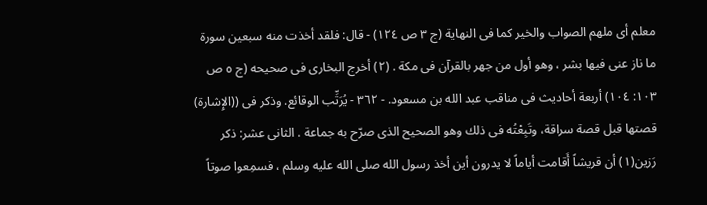معلم أى ملهم الصواب والخير كما فى النهاية (ج ٣ ص ١٢٤) - قال: فلقد أخذت منه سبعين سورة ما ناز عنى فيها بشر ، وهو أول من جهر بالقرآن فى مكة . (٢) أخرج البخارى فى صحيحه (ج ٥ ص ١٠٣: ١٠٤) أربعة أحاديث فى مناقب عبد الله بن مسعود. - ٣٦٢ - يُرَتِّب الوقائع. وذكر فى ((الإِشارة) قصتها قبل قصة سراقة، وتَبِعْتُه فى ذلك وهو الصحيح الذى صرّح به جماعة . الثانى عشر: ذكر رَزين(١) أن قريشاً أَقامت أياماً لا يدرون أين أخذ رسول الله صلى الله عليه وسلم ، فسمِعوا صوتاً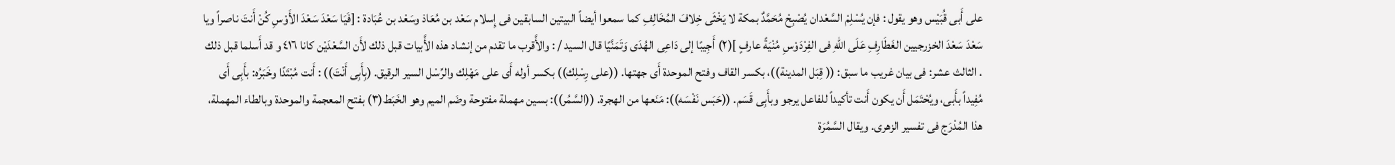على أَبى قُبَيْس وهو يقول : فإن يُسْلِمْ السَّعْدان يُصْبِحْ مُحَمَّدٌ بمكة لا يَخْثَى خِلافَ المُخَالِفِ كما سمعوا أيضاً البيتين السابقين فى إِسلام سَعْد بن مُعَاذ وسَعْد بن عُبَادة : [فَيَا سَعْدَ سَعْدَ الأَوْسِ كُنْ أَنتَ ناصراً ويا سَعْدَ سَعْدَ الخزرجيين الغَطَارِفِ عَلَى اللهِ فى الفِرْدَوْسِ مُنْيَةً عارفٍ ](٢) أَجِيبًا إلى دَاعِى الهُدَى وَتَمَنَّيًا قال السيد / : والأَّقرب ما تقدم من إنشاد هذه الأَّبيات قبل ذلك لأَن السَّعْدَيْن كانا ٤١٦ و قد أَسلما قبل ذلك . الثالث عشر: فى بيان غريب ما سبق: (( قِبَل المدينة))، بكسر القاف وفتح الموحدة أَى جهتها. ((على رِسْلِك)) بكسر أوله أَى على مَهْلِك والرِّسْل السير الرقيق. (بِأَبِى أَنْتَ)) : أَنت مُبْتَدًا وخَبَرُه: بأَبِى أَى مُفِيداً بأَبى، ويُحْتَمَل أَن يكون أَنت تأكيداً للفاعل يرجو وبأَبِى قَسَم. ((حَبَس نَفْسَه)): مَنَعها من الهجرة. ((السَّمُر)): بسين مهملة مفتوحة وضَم الميم وهو الخَبَط(٣) بفتح المعجمة والموحدة وبالطاء المهملة، هذا المُدْرَج فى تفسير الزهرى. ويقال السَّمُرَة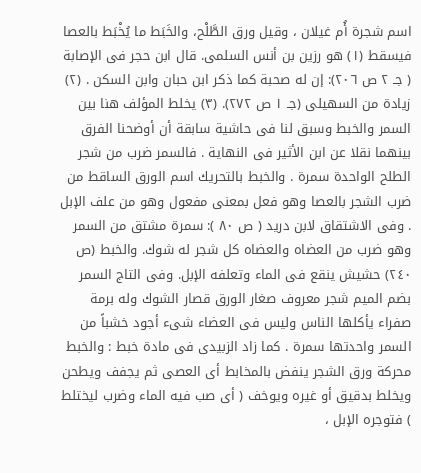اسم شجرة أُم غيلان ، وقيل ورق الطَّلْح، والخَبَط ما يُخْبَط بالعصا فيسقط (١) هو رزين بن أنس السلمى. قال ابن حجر فى الإصابة ( جـ ٢ ص ٢٠٦): إن له صحبة كما ذكر ابن حبان وابن السكن . (٢) زيادة من السهيلى (جـ ١ ص ٢٧٢). (٣) يخلط المؤلف هنا بين السمر والخبط وسبق لنا فى حاشية سابقة أن أوضحنا الفرق بينهما نقلا عن ابن الأثير فى النهاية . فالسمر ضرب من شجر الطلح الواحدة سمرة . والخبط بالتحريك اسم الورق الساقط من ضرب الشجر بالعصا وهو فعل بمعنى مفعول وهو من علف الإبل . وفى الاشتقاق لابن دريد ( ص ٨٠ ): سمرة مشتق من السمر وهو ضرب من العضاه والعضاه كل شجر له شوك. والخبط (ص ٢٤٠) حشيش ينقع فى الماء وتعلفه الإبل. وفى التاج السمر بضم الميم شجر معروف صغار الورق قصار الشوك وله برمة صفراء يأكلها الناس وليس فى العضاء شىء أجود خشباً من السمر واحدتها سمرة . كما زاد الزبيدى فى مادة خبط : والخبط محركة ورق الشجر ينفض بالمخابط أى العصى ثم يجفف ويطحن ويخلط بدقيق أو غيره ويوخف ( أى صب فيه الماء وضرب ليختلط ) فتوجره الإبل ،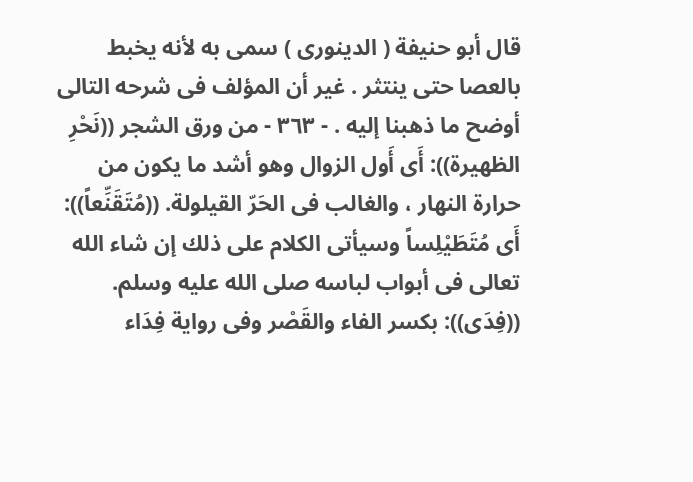قال أبو حنيفة ( الدينورى ) سمى به لأنه يخبط بالعصا حتى ينتثر . غير أن المؤلف فى شرحه التالى أوضح ما ذهبنا إليه . - ٣٦٣ - من ورق الشجر ((نَحْرِ الظهيرة)): أَى أَول الزوال وهو أشد ما يكون من حرارة النهار ، والغالب فى الحَرّ القيلولة. ((مُتَقَنِّعاً)): أَى مُتَطَيْلِساً وسيأتى الكلام على ذلك إن شاء الله تعالى فى أبواب لباسه صلى الله عليه وسلم. ((فِدَى)): بكسر الفاء والقَصْر وفى رواية فِدَاء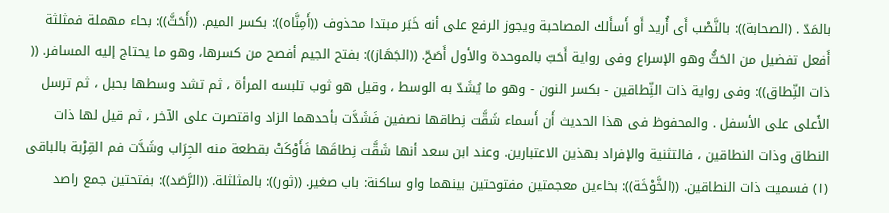بالمَدّ . (الصحابة)): بالنَّصْب أَى أُريد أَو أَسأَلك المصاحبة ويجوز الرفع على أنه خَبَر مبتدا محذوف ((أَمِنَّاه)): بكسر الميم. ((أَحَثَّ)): بحاء مهملة فمثلثة أَفعل تفضيل من الحَثُّ وهو الإسراع وفى رواية أَحَبّ بالموحدة والأول أَصَحّ. ((الجَهَاز)): بفتح الجيم أفصح من كسرها، وهو ما يحتاج إليه المسافر. (( ذات النِّطاق)): وفى رواية ذات النِّطاقين - بكسر النون - وهو ما يُشَدّ به الوسط ، وقيل هو ثوب تلبسه المرأة ، ثم تشد وسطها بحبل ، ثم ترسل الأَعلى على الأسفل . والمحفوظ فى هذا الحديث أَن أَسماء شَقَّت نِطاقها نصفين فَشَدَّت بأحدهما الزاد واقتصرت على الآخر ، ثم قيل لها ذات النطاق وذات النطاقين ، فالتثنية والإفراد بهذين الاعتبارين. وعند ابن سعد أنها شَقَّت نِطاقَها فَأَوْكَتْ بقطعة منه الجِرَاب وشَدَّت فم القِرْبة بالباقى (١) فسميت ذات النطاقين. ((الخَّوْخَة)): بخاءين معجمتين مفتوحتين بينهما واو ساكنة: باب صغير. ((ثور)): بالمثلثلة. ((الرَّصَد)): بفتحتين جمع راصد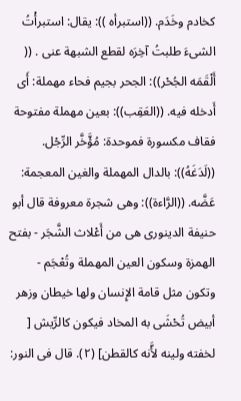كخادم وخَدَم. ((استبرأه )): يقال: استبرأْتُ الشىءَ طلبتُ آخِرَه لقطع الشبهة عنى . (( أَلْقَمَه الجُحْر)): الجحر بجيم فحاء مهملة: أَى أَدخله فيه. ((العَقِب)): بعين مهملة مفتوحة فقاف مكسورة فموحدة: مُؤَّخَّر الرِّجْل. ((لَدَغَهُ)): بالدال المهملة والغين المعجمة: عَضَّه. ((الرَّاءة)): وهى شجرة معروفة قال أبو حنيفة الدينورى هى من أَعْلاث الشَّجَر - بفتح الهمزة وسكون العين المهملة وتُعْجَم - وتكون مثل قامة الإِنسان ولها خيطان وزهر أبيض تُحْشَى به المخاد فيكون كالرِّيش [ لخفته ولينه لأَّنه كالقطن] (٢). قال فى النور: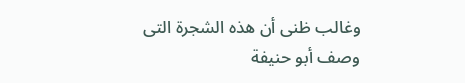وغالب ظنى أن هذه الشجرة التى وصف أبو حنيفة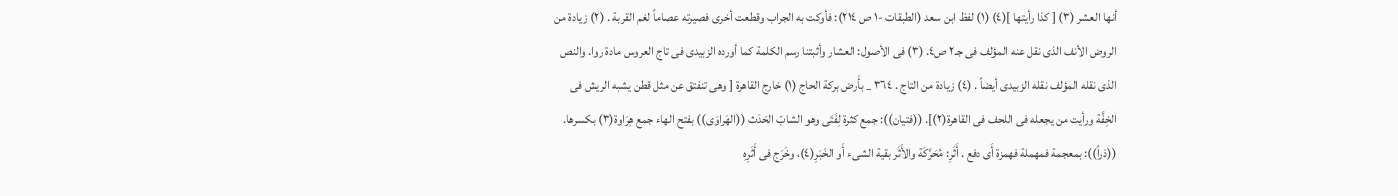أنها العشر (٣) [ كذا رأيتها ](٤) (١) لفظ ابن سعد (الطبقات -١ ص ٢١٤): فأوكت به الجراب وقطعت أخرى فصيرته عصاماً لغم القربة . (٢) زيادة من الروض الأنف الذى نقل عنه المؤلف فى جـ٢ ص٤. (٣) فى الأصول: العشار وأثبتنا رسم الكلمة كما أورده الزبيدى فى تاج العروس مادة روا. والنص الذى نقله المؤلف نقله الزبيدى أيضاً . (٤) زيادة من التاج . ٣٦٤ _ بأَرض بركة الحاج (١) خارج القاهرة [ وهى تنفتق عن مثل قطن يشبه الريش فى الخِفَّة ورأيت من يجعله فى اللحف فى القاهرة(٢)]. ((فتيان)): جمع كثرة لِفَتَى وهو الشابّ الحَدَث ((الهَراوَى)) بفتح الهاء جمع هِرَاوة(٣) بكسرها. ((ذراً)): بمعجمة فمهملة فهمزة أَى دفع . أَثَرِ: مُحَرَّكَة والأَثَر بقية الشىء أَو الخَبَرِ(٤)، وخَرَج فى أَثَرِهِ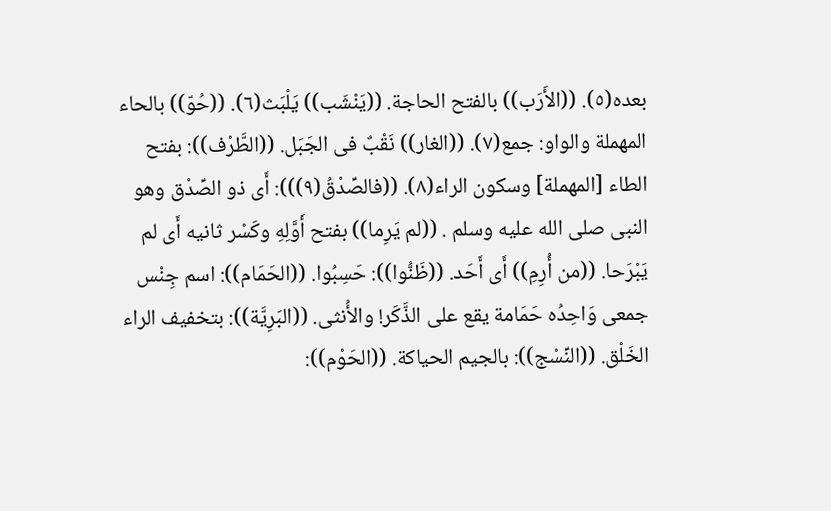بعده(٥). ((الأَرَب)) بالفتح الحاجة. ((يَنْشَب)) يَلْبَث(٦). ((حُوّ)) بالحاء المهملة والواو: جمع(٧). ((الغار)) نَقْبٌ فى الجَبَل. ((الطَّرْف)): بفتح الطاء [المهملة] وسكون الراء(٨). ((فالصِّدْقُ(٩))): أَى ذو الصِّدْق وهو النبى صلى الله عليه وسلم . ((لم يَرِما)) بفتح أَوَّلِهِ وكَسْر ثانيه أَى لم يَبْرَحا. ((من أُرِمِ)) أَى أَحَد. ((ظَنُّوا)): حَسِبُوا. ((الحَمَام)): اسم جِنْس جمعى وَاحِدُه حَمَامة يقع على الذَّكَر! والأُنثى. ((البَرِيَّة)): بتخفيف الراء الخَلْق. ((النِّسْج)): بالجيم الحياكة. ((الحَوْم)):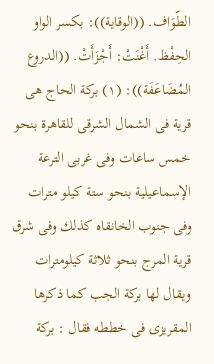الطّوَاف. ((الوقاية)): بكسر الواو الحِفْظ. أَغْنَتْ: أَجْزَأَتْ. ((الدروع المُضَاعَفَة)): (١) بركة الحاج هى قرية فى الشمال الشرقى للقاهرة بنحو خمس ساعات وفى غربى الترعة الإسماعيلية بنحو ستة كيلو مترات وفى جنوب الخانقاه كذلك وفى شرق قرية المرج بنحو ثلاثة كيلومترات ويقال لها بركة الجب كما ذكرها المقريزى فى خططه فقال : بركة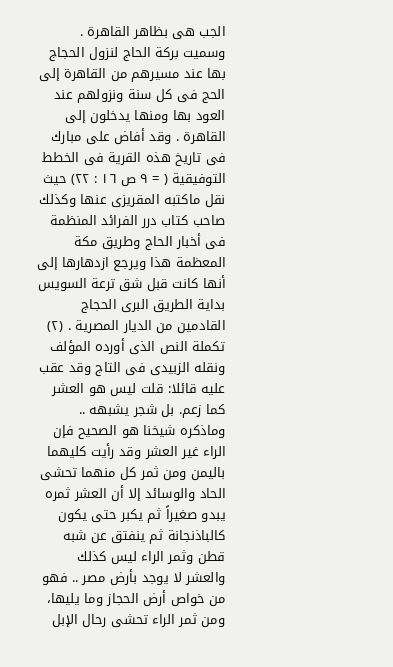الجب هى بظاهر القاهرة . وسميت بركة الحاج لنزول الحجاج بها عند مسيرهم من القاهرة إلى الحج فى كل سنة ونزولهم عند العود بها ومنها يدخلون إلى القاهرة . وقد أفاض على مبارك فى تاريخ هذه القرية فى الخطط التوفيقية ( = ٩ ص ١٦ : ٢٢) حيث نقل ماكتبه المقريزى عنها وكذلك صاحب كتاب درر الفرائد المنظمة فى أخبار الحاج وطريق مكة المعظمة هذا ويرجع ازدهارها إلى أنها كانت قبل شق ترعة السويس بداية الطريق البرى الحجاج القادمين من الديار المصرية . (٢) تكملة النص الذى أورده المؤلف ونقله الزبيدى فى التاج وقد عقب عليه قائلا: قلت ليس هو العشر كما زعم. بل شجر يشبهه .. وماذكره شيخنا هو الصحيح فإن الراء غير العشر وقد رأيت كليهما باليمن ومن ثمر كل منهما تحشى الحاد والوسائد إلا أن العشر ثمره يبدو صغيراً ثم يكبر حتى يكون كالباذنجانة ثم ينفتق عن شبه قطن وثمر الراء ليس كذلك والعشر لا يوجد بأرض مصر .. فهو من خواص أرض الحجاز وما يليها، ومن ثمر الراء تحشى رحال الإبل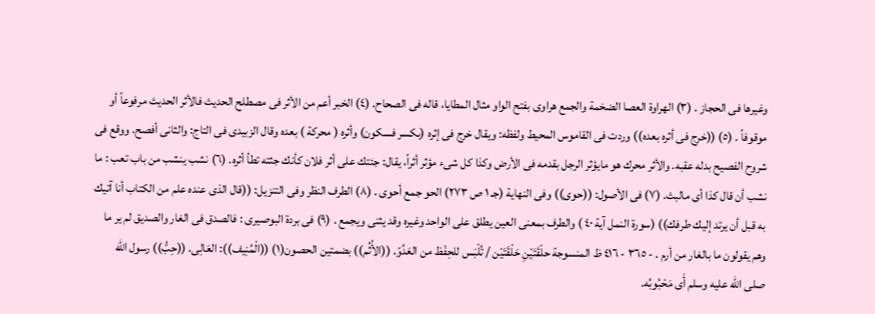وغيرها فى الحجاز . (٣) الهراوة العصا الضخمة والجمع هراوى بفتح الواو مثال المطايا، قاله فى الصحاح. (٤) الخبر أعم من الأثر فى مصطلح الحديث فالأثر الحديث مرفوعاً أو موقوفاً . (٥) ((خرج فى أثره بعده)) وردت فى القاموس المحيط ولفظه: ويقال خرج فى إثره (بكسر فسكون) وأثره ( محركة ) بعده وقال الزبيدى فى التاج: والثانى أفصح. ووقع فى شروح الفصيح بدله عقبه. والأثر محرك هو مايؤثر الرجل بقدمه فى الأرض وكذا كل شىء مؤثر أثراً، يقال: جئتك على أثر فلان كأنك جثته تطأ أثره. (٦) نشب ينشب من باب تعب : ما نشب أن قال كذا أى مالبث. (٧) فى الأصول: ((حوى)) وفى النهاية (جـ ١ ص ٢٧٣) الحو جمع أحوى . (٨) الطرف النظر وفى التنزيل: ((قال الذى عنده علم من الكتاب أنا آتيك به قبل أن يرتد إليك طرفك)) (سورة النمل آية ٤٠ ) والطرف بمعنى العين يطلق على الواحد وغيره وقد يثنى ويجمع . (٩) فى بردة البوصيرى : فالصدق فى الغار والصدیق لم ير ما وهم يقولون ما بالغار من أرم . - ٣٦٥ - ٤١٦ ظ المنسوجة حلْقَتَيْنِ حَلْقَتَيْن / تُلْبَس للحِفْظ من العَدُوّ. ((الأُثُم)) بضمتين الحصون(١) ((الْمُنِيف)): العَالِى. ((حِبُّ)) رسول الله صلى الله عليه وسلم أَى مَحْبُوبُه.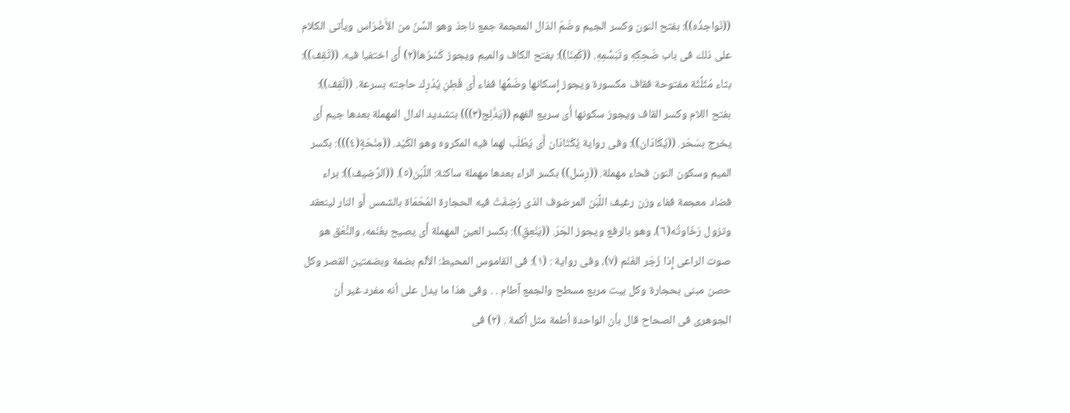((نَواجذُه)): بفتح النون وكسر الجيم وضَمّ الذال المعجمة جمع ناجذ وهو السِّنّ من الأَضْرَاس ويأتى الكلام على ذلك فى باب ضَحِكِهِ وتَبَسُّمِهِ. ((كَمِنَا)): بفتح الكاف والميم ويجوز كَسْرُها(٢) أَى اختفيا فيه. ((ثَقِف)): بثاء مُثَلَّثَة مفتوحة فقاف مكسورة ويجوز إِسكانها وضَمُّها ففاء أَى فَطِنِ يُدْرِك حاجته بسرعة. ((لَقِف)): بفتح اللام وكسر القاف ويجوز سكونها أَى سريع الفهم ((يَدَّلِج(٣))) بتشديد الدال المهملة بعدها جيم أَى يخرج بسَحَر. ((يُكَادَان)): وفى رواية يُكْتَادَان أَى يُطْلَب لهما فيه المكروه وهو الكَيْد. ((مِنْحَةٍ(٤))): بكسر الميم وسكون النون فحاء مهملة. ((رِسْل)) بكسر الراء بعدها مهملة ساكنة: اللَّبَن(٥). ((الرَّضِيف)): براء فضاد معجمة ففاء وزن رغيف اللَّبَن المرضوف الذى رُضِفَتْ فيه الحجارة المُحْمَاة بالشمس أَو النار لينعقد وتزول رَخَاوتُه(٦)، وهو بالرفع ويجوز الجَرّ. ((يَنْعِقِ)): بكسر العين المهملة أَى يصيح بغَنَمه، والنَّعْق هو صوت الراعى إِذا زَجَر الغَنَم (٧)، وفى رواية : (١): فى القاموس المحيط: الألم بضمة وبضمتين القصر وكل حصن مبنى بحجارة وكل بيت مربع مسطح والجمع آطام . . وفى هذا ما يدل على أنه مفرد غير أن الجوهرى فى الصحاح قال بأن الواحدة أطمة مثل أكمة . (٢) فى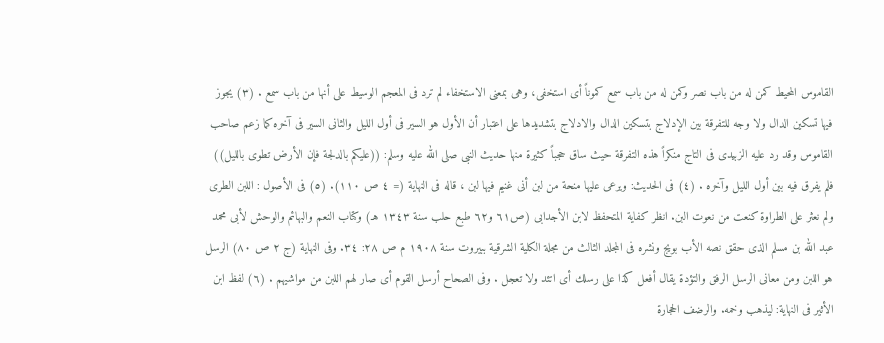القاموس المحيط كمن له من باب نصر وكمن له من باب سمع كموناً أى استخفى، وهى بمعنى الاستخفاء لم ترد فى المعجم الوسيط على أنها من باب سمع . (٣) يجوز فيها تسكين الدال ولا وجه للتفرقة بين الإدلاج بتسكين الدال والادلاج بتشديدها على اعتبار أن الأول هو السير فى أول الليل والثانى السير فى آخره كما زعم صاحب القاموس وقد رد عليه الزبيدى فى التاج منكراً هذه التفرقة حيث ساق حجباً كثيرة منها حديث النبى صلى الله عليه وسلم: ((عليكم بالدلجة فإن الأرض تطوى بالليل)) فلم يفرق فيه بين أول الليل وآخره . (٤) فى الحديث: ويرعى عليها منحة من لبن أنى غنيم فيها لبن ، قاله فى النهاية (= ٤ ص ١١٠). (٥) فى الأصول : اللبن الطرى ولم نعثر على الطراوة كنعت من نعوت البن. انظر كفاية المتحفظ لابن الأجدابى (ص٦١ و٦٢ طبع حلب سنة ١٣٤٣ هـ) وكتاب النعم والبهائم والوحش لأبى محمد عبد الله بن مسلم الذى حقق نصه الأب بويج ونشره فى المجلد الثالث من مجلة الكلية الشرقية ببيروت سنة ١٩٠٨ م ص ٢٨: ٣٤. وفى النهاية (ج ٢ ص ٨٠) الرسل هو اللبن ومن معانى الرسل الرفق والتؤدة يقال أفعل كذا على رسلك أى اتئد ولا تعجل . وفى الصحاح أرسل القوم أى صار لهم اللبن من مواشيهم . (٦) لفظ ابن الأثير فى النهاية: ليذهب وخمه. والرضف الحجارة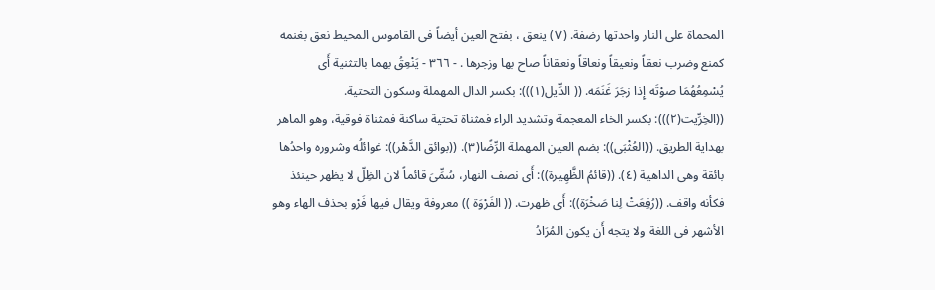المحماة على النار واحدتها رضفة. (٧) ينعق ، بفتح العين أيضاً فى القاموس المحيط نعق بغنمه كمنع وضرب نعقاً ونعيقاً ونعاقاً ونعقاناً صاح بها وزجرها . - ٣٦٦ - يَنْعِقُ بهما بالتثنية أَى يُسْمِعُهُمَا صوْتَه إِذا زجَرَ غَنَمَه. (( الدِّيل(١))): بكسر الدال المهملة وسكون التحتية. ((الخِرِّيت(٢))): بكسر الخاء المعجمة وتشديد الراء فمثناة تحتية ساكنة فمثناة فوقية، وهو الماهر بهداية الطريق. ((العُثْبَى)): بضم العين المهملة الرِّضًا(٣). ((بوائق الدَّهْر)): غوائلُه وشروره واحدُها بائقة وهى الداهية (٤). ((قائمُ الظَّهِيرة)): أَى نصف النهار، سُمِّىَ قائماً لان الظِلّ لا يظهر حينئذ فكأنه واقف. ((رُفِعَتْ لِنا صَخْرَة)): أَى ظهرت. (( الفَرْوَة )) معروفة ويقال فيها فَرْو بحذف الهاء وهو الأشهر فى اللغة ولا يتجه أَن يكون المُرَادُ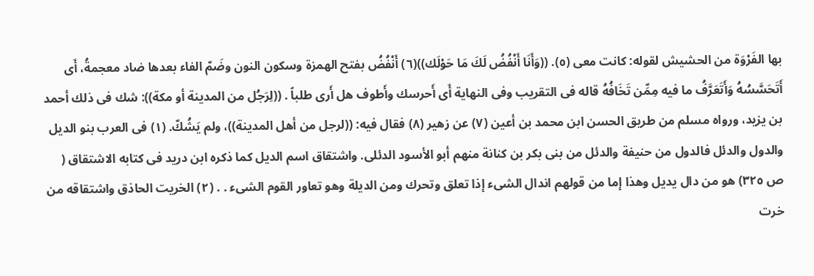بها الفَرْوَة من الحشيش لقوله: كانت معى (٥). ((وَأَنَا أَنْفُضُ لَكَ مَا حَوْلَك))(٦) أَنْفُضُ بفتح الهمزة وسكون النون وضَمّ الفاء بعدها ضاد معجمةُ، أَى أَتَحَسَّسُهُ وَأَتَعَرَّفُ ما فيه مِمِّن تَخَافُهُ قاله فى التقريب وفى النهاية أَى أَحرسك وأَطوف هل أَرى طلباً . ((لِرَجُل من المدينة أو مكة)): شك فى ذلك أحمد بن يزيد، ورواه مسلم من طريق الحسن ابن محمد بن أعين (٧) عن زهير (٨) فقال فيه: ((لرجل من أهل المدينة))، ولم يَشُكّ. (١) فى العرب بنو الديل والدول والدئل فالدول من حنيفة والدئل من بنى بكر بن كنانة منهم أبو الأسود الدئلى. واشتقاق اسم الديل كما ذكره ابن دريد فى كتابه الاشتقاق ( ص ٣٢٥) هو من دال يديل وهذا إما من قولهم اندال الشىء إذا تعلق وتحرك ومن الديلة وهو تعاور القوم الشىء . . (٢) الخريت الحاذق واشتقاقه من خرت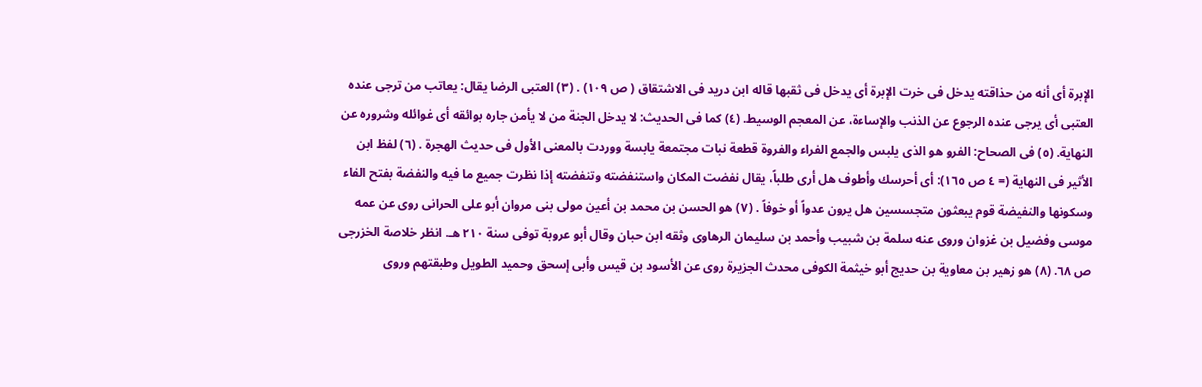الإبرة أى أنه من حذاقته يدخل فى خرت الإبرة أى يدخل فى ثقبها قاله ابن دريد فى الاشتقاق ( ص ١٠٩) . (٣) العتبى الرضا يقال: يعاتب من ترجى عنده العتبى أى يرجى عنده الرجوع عن الذنب والإساءة، عن المعجم الوسيط. (٤) كما فى الحديث: لا يدخل الجنة من لا يأمن جاره بوائقه أى غوائله وشروره عن النهاية. (٥) فى الصحاح: الفرو هو الذى يلبس والجمع الفراء والفروة قطعة نبات مجتمعة يابسة ووردت بالمعنى الأول فى حديث الهجرة . (٦) لفظ ابن الأثير فى النهاية (= ٤ ص ١٦٥): أى أحرسك وأطوف هل أرى طلباً، يقال نفضت المكان واستنفضته وتنفضته إذا نظرت جميع ما فيه والنفضة بفتح الفاء وسكونها والنفيضة قوم يبعثون متجسسين هل يرون عدواً أو خوفاً . (٧) هو الحسن بن محمد بن أعين مولى بنى مروان أبو على الحرانى روى عن عمه موسى وفضيل بن غزوان وروى عنه سلمة بن شبيب وأحمد بن سليمان الرهاوى وثقه ابن حبان وقال أبو عروبة توفى سنة ٢١٠ هـ. انظر خلاصة الخزرجى ص ٦٨. (٨) هو زهير بن معاوية بن حديج أبو خيثمة الكوفى محدث الجزيرة روى عن الأسود بن قيس وأبى إسحق وحميد الطويل وطبقتهم وروى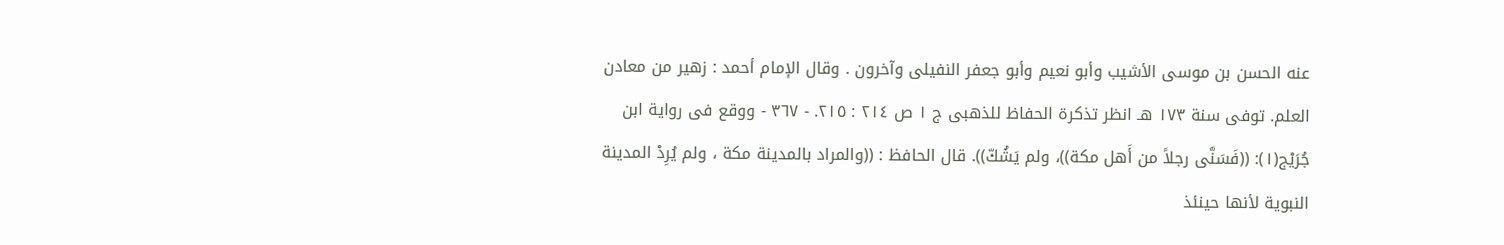عنه الحسن بن موسى الأشيب وأبو نعيم وأبو جعفر النفيلى وآخرون . وقال الإمام أحمد : زهير من معادن العلم. توفى سنة ١٧٣ هـ انظر تذكرة الحفاظ للذهبى ج ١ ص ٢١٤ : ٢١٥. - ٣٦٧ - ووقع فى رواية ابن جُرَيْج(١): ((فَسَنَّى رجلاً من أَهل مكة))، ولم يَشُكّ)). قال الحافظ : ((والمراد بالمدينة مكة ، ولم يُرِدْ المدينة النبوية لأنها حينئذ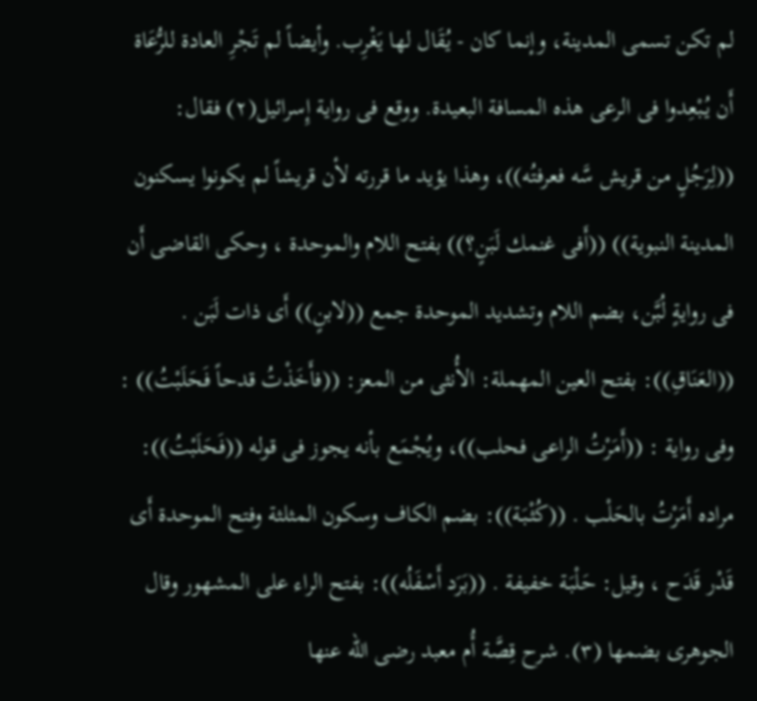لم تكن تسمى المدينة، وإنما كان - يُقَال لها يَغْرِب. وأيضاً لم تَجْرِ العادة للرُّعَاة أَن يُبْعِدوا فى الرعى هذه المسافة البعيدة. ووقع فى رواية إِسرائيل(٢) فقال: ((لِرَجُلٍ من قريش سَّه فعرفتُه))، وهذا يؤيد ما قررته لأن قريشاً لم يكونوا يسكنون المدينة النبوية)) ((أَفى غنمك لَبَنٍ؟)) بفتح اللام والموحدة ، وحكى القاضى أَن فى روايةٍ لُبَّن، بضم اللام وتشديد الموحدة جمع ((لابنٍ)) أَى ذات لَبَن . ((العَنَاقِ)): بفتح العين المهملة: الأُنثى من المعز: ((فأَخَذْتُ قدحاً فَحَلَبْتُ)) : وفى رواية : ((أَمَرْتُ الراعى فحلب))، ويُجْمَع بأنه يجوز فى قوله ((فَحَلَبْتُ)): مراده أَمَرْتُ بالحَلْب . ((كُثْبَة)): بضم الكاف وسكون المثلثة وفتح الموحدة أَى قَدْر قَدَح ، وقيل: حَلْبَة خفيفة . ((بَرَد أَسْفَلُه)): بفتح الراء على المشهور وقال الجوهرى بضمها (٣). شرح قِصَّة أُم معبد رضى الله عنها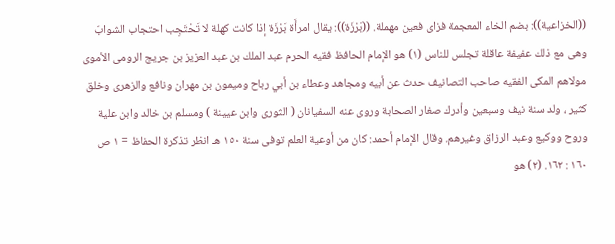((الخزاعية)): بضم الخاء المعجمة فزاى فعين مهملة. ((بَرْزَة)): يقال امرأَة بَرْزَة إذا كانت كهلة لا تَحْتَجِب احتجاب الشوابّ وهى مع ذلك عفيفة عاقلة تجلس للناس (١) هو الإمام الحافظ فقيه الحرم عبد الملك بن عبد العزيز بن جريج الرومى الأموى مولاهم المكى الفقيه صاحب التصانيف حدث عن أبيه ومجاهد وعطاء بن أبي رباح وميمون بن مهران ونافع والزهرى وخلق كثير ، ولد سنة نيف وسبعين وأدرك صغار الصحابة وروى عنه السفيانان ( الثورى وابن عيينة ) ومسلم بن خالد وابن علية وروح ووكيع وعبد الرزاق وغيرهم. وقال الإمام أحمد: كان من أوعية العلم توفى سنة ١٥٠ هـ انظر تذكرة الحفاظ = ١ ص ١٦٠ : ١٦٢. (٢) هو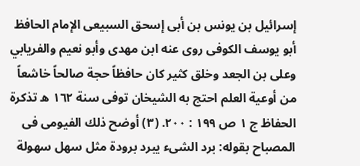إسرائيل بن يونس بن أبى إسحق السبيعى الإمام الحافظ أبو يوسف الكوفى روى عنه ابن مهدى وأبو نعيم والفريابي وعلى بن الجعد وخلق كثير كان حافظاً حجة صالحاً خاشعاً من أوعية العلم احتج به الشيخان توفى سنة ١٦٢ ه تذكرة الحفاظ ج ١ ص ١٩٩ : ٢٠٠. (٣) أوضح ذلك الفيومى فى المصباح بقوله: برد الشىء يبرد برودة مثل سهل سهولة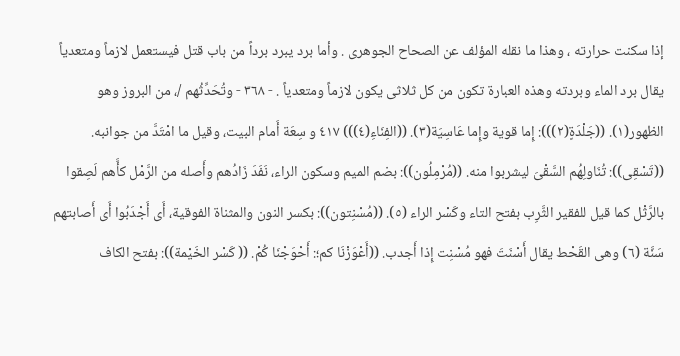إذا سكنت حرارته ، وهذا ما نقله المؤلف عن الصحاح الجوهرى . وأما برد يبرد برداً من باب قتل فيستعمل لازماً ومتعدياً يقال برد الماء وبردته وهذه العبارة تكون من كل ثلاثى يكون لازماً ومتعدياً . - ٣٦٨ - وتُحَدِّثُهم /، من البروز وهو الظهور(١). ((جَلْدَةٍ(٢))): إِما قوية وإِما عَاسِيَة(٣). ((الفِنَاءِ(٤))) ٤١٧ و سِعَة أَمام البيت، وقيل ما امْتَدَّ من جوانبه. ((تَسْقِى)): تُنَاولِهُم السَّقْىَ ليشربوا منه. ((مُرْمِلُون)): بضم الميم وسكون الراء، نَفَدَ زَادُهم وأَصله من الرَّمْل كأَّهم لَصِقوا بالرَّثْل كما قيل للفقير الثَّرِب بفتح التاء وكَسْر الراء (٥). ((مُسْنِتون)): بكسر النون والمثناة الفوقية، أَى أَجْدَبُوا أَى أَصابتهم سَنَّة (٦) وهى القَحْط يقال أَسْنَتَ فهو مُسْنِت إِذا أَجدب. ((أَعْوَزْنَا كم؛: أَحْوَجْنَا كُمْ. (( كَسْر الخَيْمة)): بفتح الكاف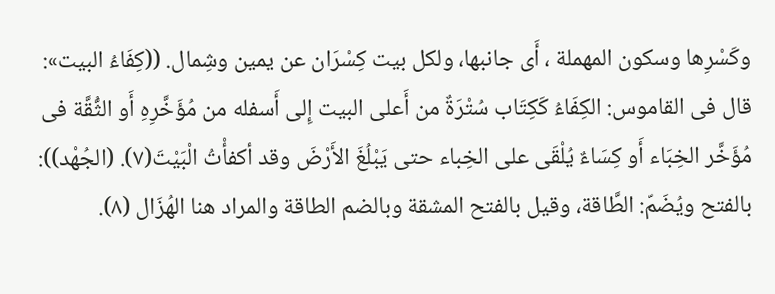وكَسْرِها وسكون المهملة ، أَى جانبها، ولكل بيت كِسْرَان عن يمين وشِمال. ((كِفَاءُ البيت»: قال فى القاموس: الكِفَاءُ كَكِتَاب سُتْرَةٌ من أَعلى البيت إِلى أَسفله من مُؤَخَّرِهِ أَو الثُّقَّة فى مُؤَخَّر الخِبَاء أَو كِسَاءٌ يُلْقَى على الخِباء حتى يَبْلُغَ الأَرْضَ وقد أكفأْتُ الْبَيْتَ(٧). (الجُهْد)): بالفتح ويُضَمّ: الطَّاقة، وقيل بالفتح المشقة وبالضم الطاقة والمراد هنا الهُزَال (٨).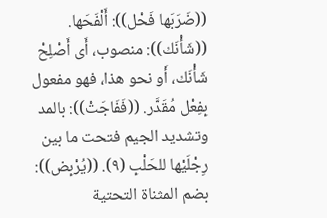((ضَرَبَها فَحْل)): أَلْفَحَها. ((شَأْنَك)): منصوب، أَى أَصْلِحْ شَأْنَك، أَو نحو هذا، فهو مفعول بِفِعْل مُقَدَّر. ((فَفَاجَتْ)): بالمد وتشديد الجيم فتحت ما بين رِجْلَيْها للحَلْبِ (٩). ((يُرْبِض)): بضم المثناة التحتية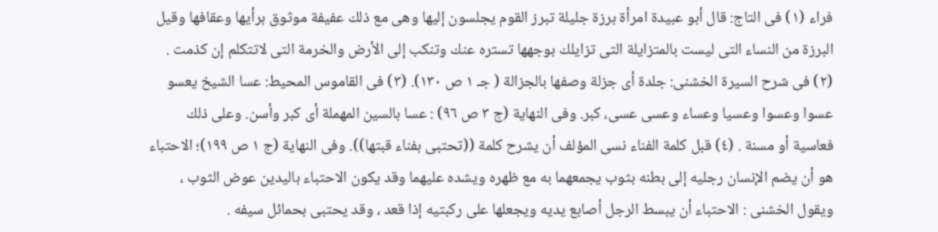فراء (١) فى التاج: قال أبو عبيدة امرأة برزة جليلة تبرز القوم يجلسون إليها وهى مع ذلك عفيفة موثوق برأيها وعقافها وقيل البرزة من النساء التى ليست بالمتزايلة التى تزايلك بوجهها تستره عنك وتنكب إلى الأرض والخرمة التى لاتتكلم إن كذمت . (٢) فى شرح السيرة الخشنى: جلدة أى جزلة وصفها بالجزالة ( جـ ١ ص ١٣٠). (٣) فى القاموس المحيط: عسا الشيخ يعسو عسوا وعسوا وعسيا وعساء وعسى عسى، كبر. وفى النهاية (ج ٣ ص ٩٦) : عسا بالسين المهملة أى كبر وأسن. وعلى ذلك فعاسية أو مسنة . (٤) قبل كلمة الفناء نسى المؤلف أن يشرح كلمة ((تحتبى بفناء قبتها)). وفى النهاية (ج ١ ص ١٩٩)؛ الاحتباء هو أن يضم الإنسان رجليه إلى بطنه بثوب يجمعهما به مع ظهره ويشده عليهما وقد يكون الاحتباء باليدين عوض الثوب ، ويقول الخشنى : الاحتباء أن يبسط الرجل أصابع يديه ويجعلها على ركبتيه إذا قعد ، وقد يحتبى بحمائل سيفه .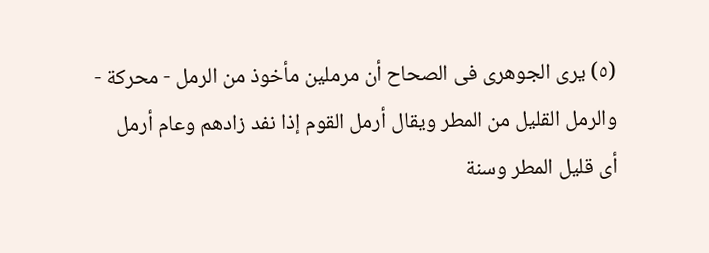(٥) يرى الجوهرى فى الصحاح أن مرملين مأخوذ من الرمل - محركة - والرمل القليل من المطر ويقال أرمل القوم إذا نفد زادهم وعام أرمل أى قليل المطر وسنة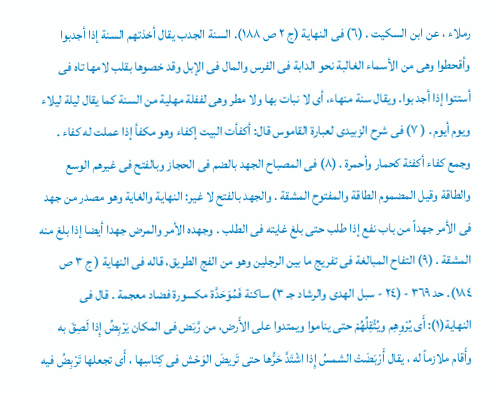رملاء ، عن ابن السكيت . (٦) فى النهاية (ج ٢ ص ١٨٨). السنة الجدب يقال أخذتهم السنة إذا أجدبوا وأقحطوا وهى من الأسماء الغالبة نحو الدابة فى الفرس والمال فى الإبل وقد خصوها بقلب لامها تاه فى أستتوا إذا أجد بوا. ويقال سنة منهاء، أى لا نبات بها ولا مطر وهى لففلة مهلية من السنة كما يقال ليلة ليلاء ويوم أيوم . ( ٧) فى شرح الزبيدى لعبارة القاموس قال: أكفأت البيت إكفاء وهو مكفأ إذا عملت له كفاء . وجمع كفاء أكفئة كحمار وأحمرة . (٨) فى المصباح الجهد بالضم فى الحجاز وبالفتح فى غيرهم الوسع والطاقة وقيل المضموم الطاقة والمفتوح المشقة . والجهد بالفتح لا غير: النهاية والغاية وهو مصدر من جهد فى الأمر جهداً من باب نفع إذا طلب حتى بلغ غايته فى الطلب . وجهده الأمر والمرض جهدا أيضا إذا بلغ منه المشقة . (٩) التفاح المبالغة فى تفريج ما بين الرجلين وهو من الفج الطريق، قاله فى النهاية ( ج ٣ ص ١٨٤). حد ٣٦٩ - (٢٤ - سبل الهدى والرشاد جـ ٣) ساكنة فَمُوَحَدَّة مكسورة فضاد معجمة . قال فى النهاية(١): أَى يُرْوِهِم ويُثْقِلُهُمْ حتى يناموا ويمتدوا على الأَرض، من رَّبَض فى المكان يَرْبِضُ إِذا لَصِقَ به وأَقام ملازماً له ، يقال أَرْبَضَتْ الشمسُ إِذا اشْتَدَّ حَرُّها حتى تَريضَ الوَحْش فى كِنَاسِها ، أَى تجعلها تَرْبِضُ فيه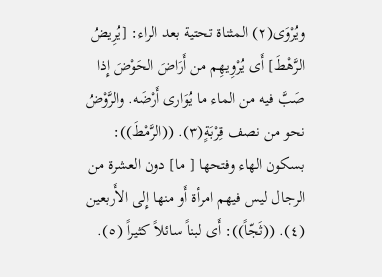ويُرْوَى(٢) المثناة تحتية بعد الراء: [يُرِيضُ الرَّهْطَ] أَى يُرْوِيهِم من أَرَاضَ الحَوْضَ إِذا صَبَّ فيه من الماء ما يُوَارى أَرْضَه. والرَّوْضُ نحو من نصف قِرْبَةٍ(٣). ((الرَّمْطَ)): بسكون الهاء وفتحها [ ما] دون العشرة من الرجال ليس فيهم امرأة أَو منها إِلى الأَربعين (٤). ((ثَجّاً)): أَى لبناً سائلاً كثيراً (٥).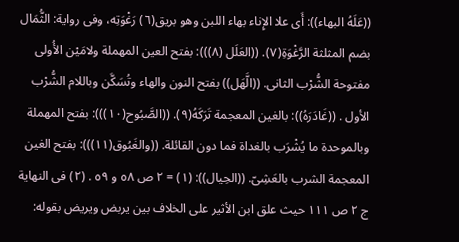((عَلَهُ البهاء)): أَى علا الإِناء بهاء اللبن وهو بريق(٦) رَغْوَتِه، وفى رواية: الثُّمَال بضم المثلثة الرَّغْوَةِ(٧). ((العَلَل (٨))): بفتح العين المهملة ولامَيْن الأُولى مفتوحة الشُّرْب الثانى. ((الَّهَل)) بفتح النون والهاء وتُسَكَّن وباللام الشُّرْب الأول . ((غَادَرَهُ)): بالغين المعجمة تَرَكَهُ(٩). ((الصَّبُوح(١٠))): بفتح المهملة وبالموحدة ما يُشْرَب بالغداة فما دون القائلة. ((والغَبُوق(١١))): بفتح الغين المعجمة الشرب بالعَشِىّ. ((الحِيال)): (١) = ٢ ص ٥٨ و ٥٩ . (٢) فى النهاية ج ٢ ص ١١١ حيث علق ابن الأثير على الخلاف بين يربض ويريض بقوله: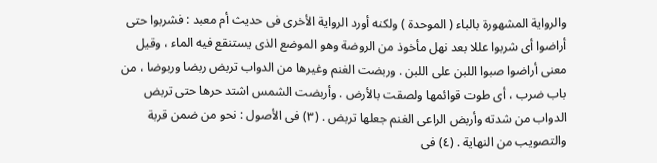والرواية المشهورة بالباء ( الموحدة ) ولكنه أورد الرواية الأخرى فى حديث أم معبد : فشربوا حتى أراضوا أى شربوا عللا بعد نهل مأخوذ من الروضة وهو الموضع الذى يستنقع فيه الماء ، وقيل معنى أراضوا صبوا اللبن على اللبن . وربضت الغنم وغيرها من الدواب تربض ربضا وربوضا ، من باب ضرب ، أى طوت قوائمها ولصقت بالأرض . وأربضت الشمس اشتد حرها حتى تربض الدواب من شدته وأربض الراعى الغنم جعلها تربض . (٣) فى الأصول : نحو من ضمن قربة والتصويب من النهاية . (٤) فى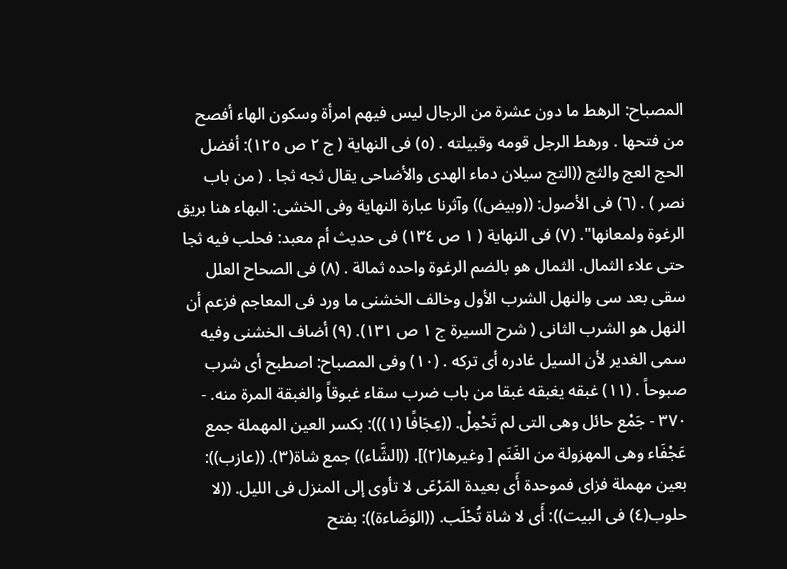المصباح: الرهط ما دون عشرة من الرجال ليس فيهم امرأة وسكون الهاء أفصح من فتحها . ورهط الرجل قومه وقبيلته . (٥) فى النهاية ( ج ٢ ص ١٢٥): أفضل الحج العج والثج ((التج سيلان دماء الهدى والأضاحى يقال ثجه ثجا . ( من باب نصر ) . (٦) فى الأصول: ((وبيض)) وآثرنا عبارة النهاية وفى الخشى: البهاء هنا بريق الرغوة ولمعانها". (٧) فى النهاية ( ١ ص ١٣٤) فى حديث أم معبد: فحلب فيه ثجا حتى علاء الثمال. الثمال هو بالضم الرغوة واحده ثمالة . (٨) فى الصحاح العلل سقى بعد سى والنهل الشرب الأول وخالف الخشنى ما ورد فى المعاجم فزعم أن النهل هو الشرب الثانى ( شرح السيرة ج ١ ص ١٣١). (٩) أضاف الخشنى وفيه سمى الغدير لأن السيل غادره أى تركه . (١٠) وفى المصباح: اصطبح أى شرب صبوحاً . (١١) غبقه يغبقه غبقا من باب ضرب سقاء غبوقاً والغبقة المرة منه. - ٣٧٠ - جَمْع حائل وهى التى لم تَحْمِلْ. ((عِجَافًا (١))): بكسر العين المهملة جمع عَجْفَاء وهى المهزولة من الغَنَم [ وغيرها(٢)]. ((الشَّاء)) جمع شاة(٣). ((عازب)): بعين مهملة فزاى فموحدة أَى بعيدة المَرْعَى لا تأوى إلى المنزل فى الليل. ((لا حلوب(٤) فى البيت)): أَى لا شاة تُحْلَب. ((الوَضَاءة)): بفتح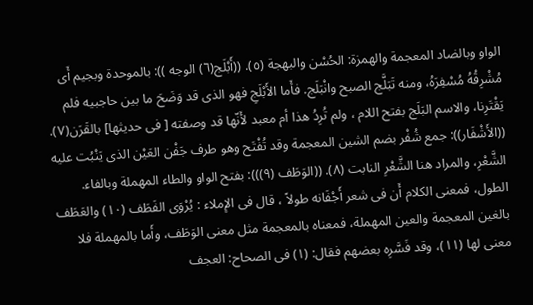الواو وبالضاد المعجمة والهمزة: الحُسْن والبهجة (٥). ((أَبْلَج(٦) الوجه )): بالموحدة وبجيم أَى مُشْرِقُهُ مُسْفِرَهُ، ومنه تَبَلَّج الصبح وانْبَلَج. فأَما الأَبْلَجِ فهو الذى قد وَضَحَ ما بين حاجبيه فلم يَقْتَرِنا، والاسم البَلَج بفتح اللام ، ولم تُرِدُ هذا أم معبد لأَنّها قد وصفته [ فى حديثها] بالقَرَن(٧). ((الأَشْفَار)): جمع شُفْر بضم الشين المعجمة وقد تُفْتَح وهو طرف جَفْن العَيْن الذى يَنْبُت عليه الشَّعْرِ، والمراد هنا الشَّعْرِ النابت (٨). ((الوَطَف (٩))): بفتح الواو والطاء المهملة وبالفاء. الطول، فمعنى الكلام أَن فى شعر أَجْفَانه طولاً ، قال فى الإِملاء : يُرْوَى الفَطَف (١٠) والعَطَف بالغين المعجمة والعين المهملة، فمعناه بالمعجمة مثل معنى الوَطَف، وأَما بالمهملة فلا معنى لها (١١)، وقد فَسَّرِه بعضهم فقال: (١) فى الصحاح: العجف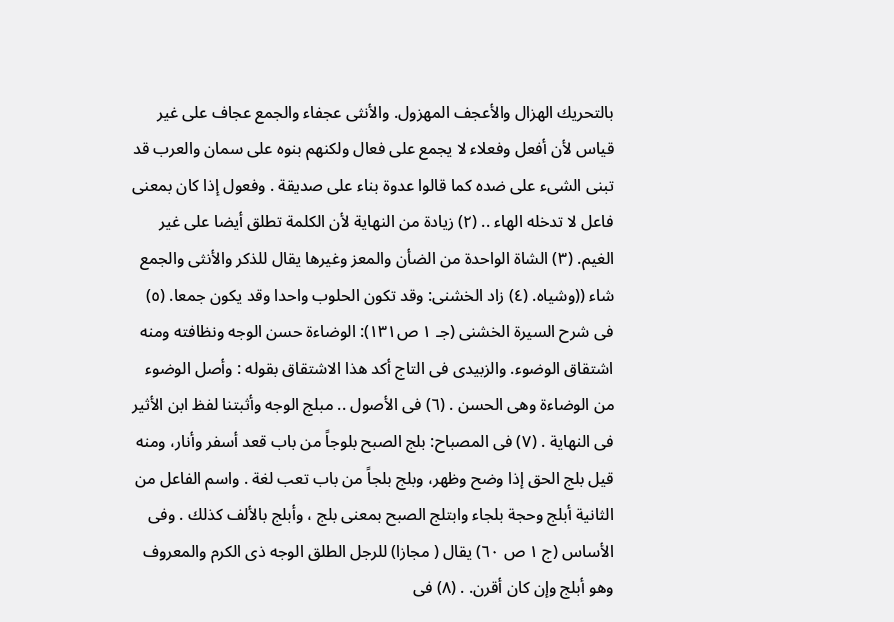بالتحريك الهزال والأعجف المهزول. والأنثى عجفاء والجمع عجاف على غير قياس لأن أفعل وفعلاء لا يجمع على فعال ولكنهم بنوه على سمان والعرب قد تبنى الشىء على ضده كما قالوا عدوة بناء على صديقة . وفعول إذا کان بمعنی فاعل لا تدخله الهاء .. (٢) زيادة من النهاية لأن الكلمة تطلق أيضا على غير الغيم. (٣) الشاة الواحدة من الضأن والمعز وغيرها يقال للذكر والأنثى والجمع شاء ((وشياه. (٤) زاد الخشنى: وقد تكون الحلوب واحدا وقد يكون جمعا. (٥) فى شرح السيرة الخشنى (جـ ١ ص١٣١): الوضاءة حسن الوجه ونظافته ومنه اشتقاق الوضوء. والزبيدى فى التاج أكد هذا الاشتقاق بقوله : وأصل الوضوء من الوضاءة وهى الحسن . (٦) فى الأصول .. مبلج الوجه وأثبتنا لفظ ابن الأثير فى النهاية . (٧) فى المصباح: بلج الصبح بلوجاً من باب قعد أسفر وأنار، ومنه قيل بلج الحق إذا وضح وظهر، وبلج بلجاً من باب تعب لغة . واسم الفاعل من الثانية أبلج وحجة بلجاء وابتلج الصبح بمعنى بلج ، وأبلج بالألف كذلك . وفى الأساس (ج ١ ص ٦٠) يقال ( مجازا) للرجل الطلق الوجه ذى الكرم والمعروف وهو أبلج وإن كان أقرن. . (٨) فى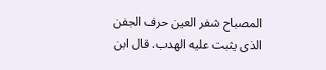المصباح شفر العين حرف الجفن الذى يثبت عليه الهدب. قال ابن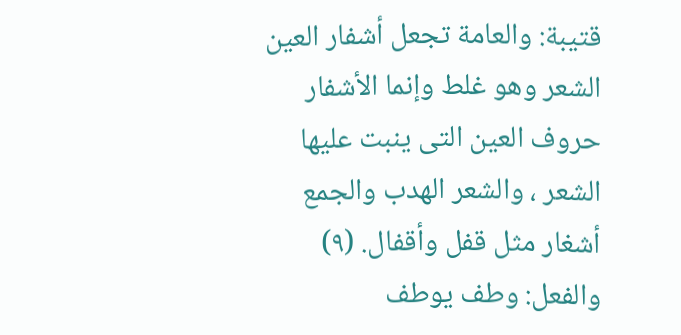قتيبة: والعامة تجعل أشفار العين الشعر وهو غلط وإنما الأشفار حروف العين التى ينبت عليها الشعر ، والشعر الهدب والجمع أشغار مثل قفل وأقفال. (٩) والفعل: وطف يوطف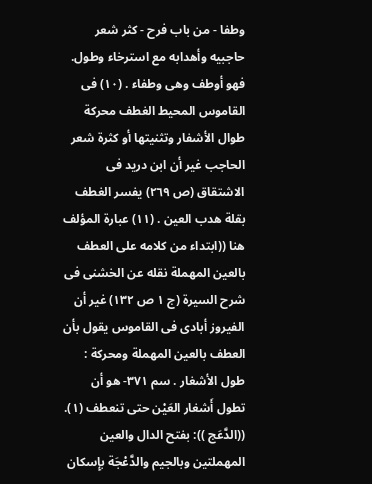وطفا - من باب فرح - كثر شعر حاجبيه وأهدابه مع استرخاء وطول. فهو أوطف وهى وطفاء . (١٠) فى القاموس المحيط الغطف محركة طوال الأشفار وتثنيتها أو كثرة شعر الحاجب غير أن ابن دريد فى الاشتقاق (ص ٢٦٩) يفسر الغطف بقلة هدب العين . (١١) عبارة المؤلف هنا ((ابتداء من كلامه على العطف بالعين المهملة نقله عن الخشنى فى شرح السيرة (ج ١ ص ١٣٢) غير أن الفيروز أبادى فى القاموس يقول بأن العطف بالعين المهملة ومحركة : طول الأشغار . سم ٣٧١- هو أن تطول أَشغار العَيْن حتى تنعطف (١). ((الدَّعَج )): بفتح الدال والعين المهملتين وبالجيم والدَّعْجَة بإِسكان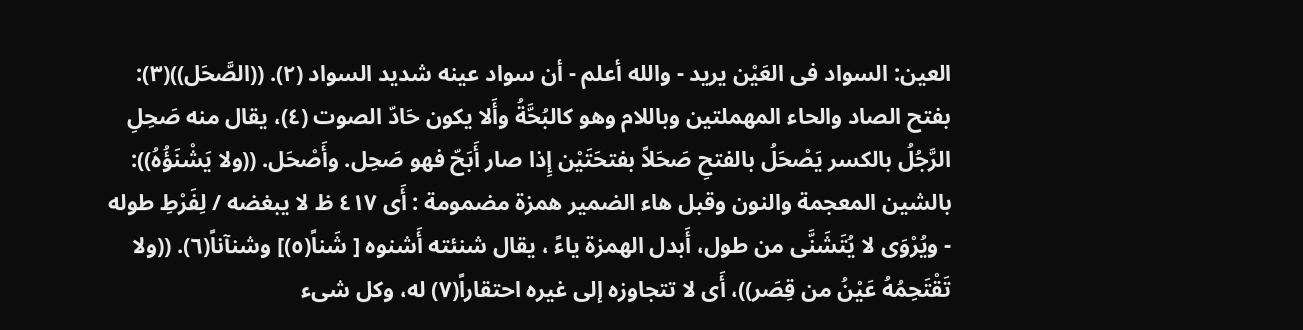العين: السواد فى العَيْن يريد - والله أعلم - أن سواد عينه شديد السواد (٢). ((الصَّحَل))(٣): بفتح الصاد والحاء المهملتين وباللام وهو كالبُحَّةُ وأَلا يكون حَادّ الصوت (٤)، يقال منه صَحِلِ الرَّجُلُ بالكسر يَصْحَلُ بالفتحِ صَحَلاً بفتحَتَيْن إِذا صار أَبَحّ فهو صَحِل. وأَصْحَل. ((ولا يَشْنَؤُهُ)): بالشين المعجمة والنون وقبل هاء الضمير همزة مضمومة : أَى ٤١٧ ظ لا يبغضه / لِفَرْطِ طوله - ويُرْوَى لا يُتَشَنَّى من طول، أَبدل الهمزة ياءً ، يقال شنئته أَشنوه [ شَناً(٥)] وشنآناً(٦). ((ولا تَقْتَحِمُهُ عَيْنُ من قِصَر))، أَى لا تتجاوزه إلى غيره احتقاراً(٧) له، وكل شىء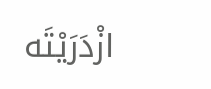ازْدَرَيْتَه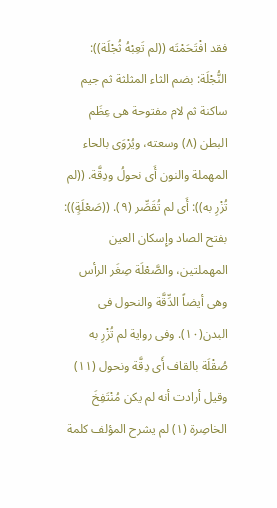فقد افْتَحَمْتَه ((لم تَعِبْهُ ثُجْلَة)): النُّجْلَة: بضم الثاء المثلثة ثم جيم ساكنة ثم لام مفتوحة هى عِظَم البطن (٨) وسعته، ويُرْوَى بالحاء المهملة والنون أَى نحولُ ودِقَّة. ((لم تُزْرِ به)): أَى لم تُقَصِّر (٩). ((صَعْلَةٍ)): بفتح الصاد وإِسكان العين المهملتين، والصَّعْلَة صِغَر الرأس وهى أيضاً الدِّقَّة والنحول فى البدن(١٠). وفى رواية لم تُزْرِ به صُقْلَة بالقاف أَى دِقَّة ونحول (١١) وقيل أرادت أنه لم يكن مُنْتَفِخَ الخاصِرة (١) لم يشرح المؤلف كلمة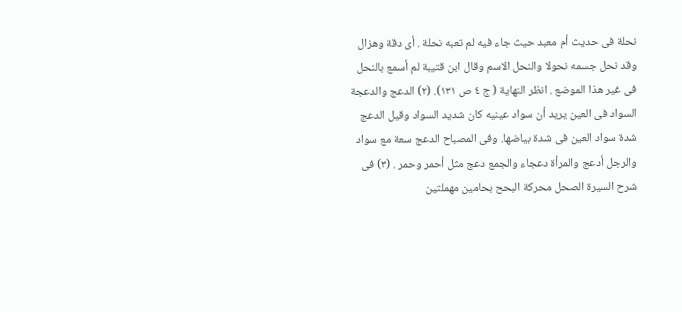نحلة فى حديث أم معبد حيث جاء فيه لم تعبه نحلة . أى دقة وهزال وقد نحل جسمه نحولا والنحل الاسم وقال ابن قتيبة لم أسمع بالنحل فى غير هذا الموضع . انظر النهاية ( ج ٤ ص ١٣١). (٢) الدعج والدعجة السواد فى العين يريد أن سواد عينيه كان شديد السواد وقيل الدعج شدة سواد العين فى شدة بياضها. وفى المصباح الدعج سعة مع سواد والرجل أدعج والمرأة دعجاء والجمع دعج مثل أحمر وحمر . (٣) فى شرح السيرة الصحل محركة البحح بحامين مهملتين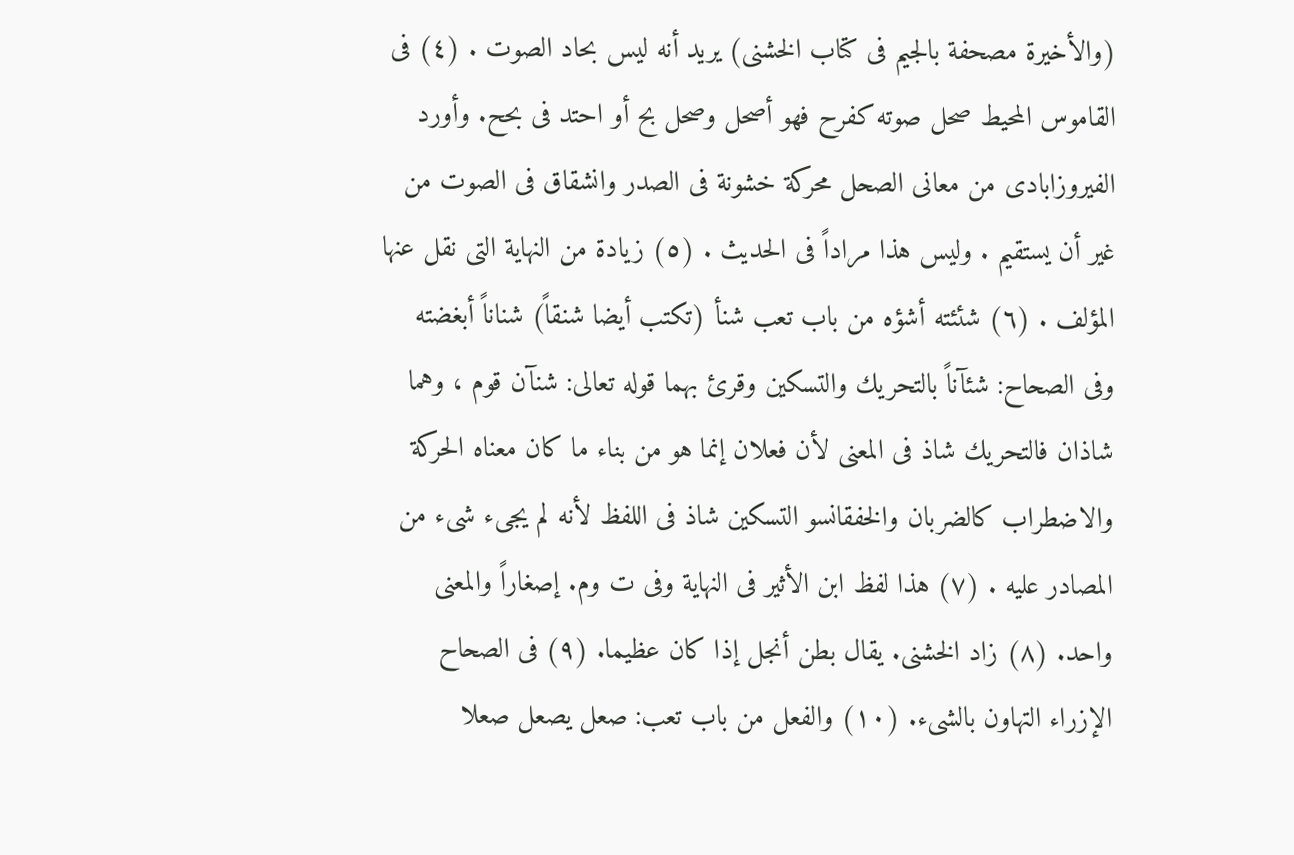(والأخيرة مصحفة بالجيم فى كتاب الخشنى) يريد أنه ليس بحاد الصوت . (٤) فى القاموس المحيط صحل صوته كفرح فهو أصحل وصحل بح أو احتد فى بحح. وأورد الفيروزابادى من معانى الصحل محركة خشونة فى الصدر وانشقاق فى الصوت من غير أن يستقيم . وليس هذا مراداً فى الحديث . (٥) زيادة من النهاية التى نقل عنها المؤلف . (٦) شئئته أشؤه من باب تعب شنأ (تكتب أيضا شنقاً) شناناً أبغضته وفى الصحاح: شئآناً بالتحريك والتسكين وقرئ بهما قوله تعالى: شنآن قوم ، وهما شاذان فالتحريك شاذ فى المعنى لأن فعلان إنما هو من بناء ما كان معناه الحركة والاضطراب كالضربان والخفقانسو التسكين شاذ فى اللفظ لأنه لم يجىء شىء من المصادر عليه . (٧) هذا لفظ ابن الأثير فى النهاية وفى ت وم. إصغاراً والمعنى واحد. (٨) زاد الخشنى. يقال بطن أنجل إذا كان عظيما. (٩) فى الصحاح الإزراء التهاون بالشىء. (١٠) والفعل من باب تعب: صعل يصعل صعلا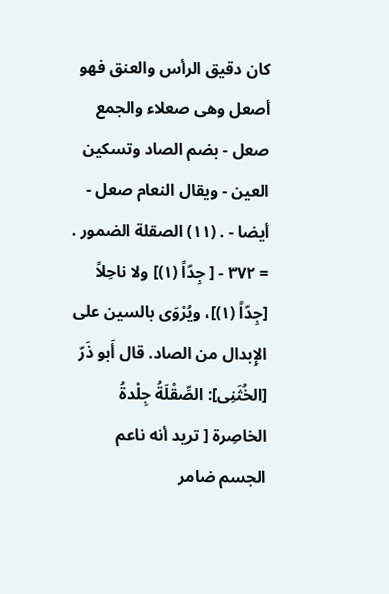كان دقيق الرأس والعنق فهو أصعل وهى صعلاء والجمع صعل - بضم الصاد وتسكين العين - ويقال النعام صعل - أيضا - . (١١) الصقلة الضمور . = ٣٧٢ - [ جِدّاً (١)] ولا ناحِلاً [جِدّاً (١)]، ويُرْوَى بالسين على الإِبدال من الصاد. قال أَبو ذَرّ [الخُثَنِى]: الصِّقْلَةُ جِلْدةُ الخاصِرة [ تريد أنه ناعم الجسم ضامر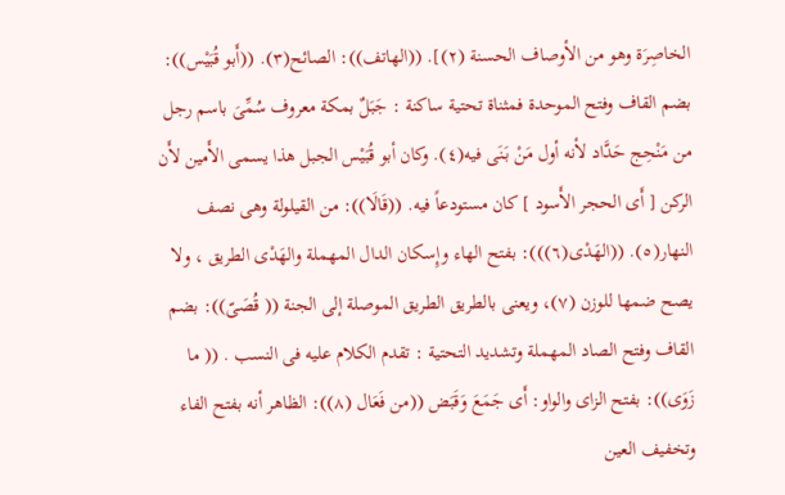الخاصِرَة وهو من الأوصاف الحسنة (٢)]. ((الهاتف)): الصائح(٣). ((أَبو قُبَيْس)): بضم القاف وفتح الموحدة فمثناة تحتية ساكنة : جَبَلٌ بمكة معروف سُمِّىَ باسم رجل من مَنْحِج حَدَّاد لأنه أول مَنْ بَنَى فيه(٤). وكان أبو قُبَيْس الجبل هذا يسمى الأَمين لأَن الركن [ أَى الحجر الأَسود ] كان مستودعاً فيه. ((قَالَا)): من القيلولة وهى نصف النهار(٥). ((الهَدْى(٦))): بفتح الهاء وإِسكان الدال المهملة والهَدْى الطريق ، ولا يصح ضمها للوزن (٧)، ويعنى بالطريق الطريق الموصلة إلى الجنة (( قُصَىّ)): بضم القاف وفتح الصاد المهملة وتشديد التحتية : تقدم الكلام عليه فى النسب . (( ما زَوَى)): بفتح الزاى والواو: أَى جَمَعَ وَقَبَض ((من فَعَال (٨)): الظاهر أنه بفتح الفاء وتخفيف العين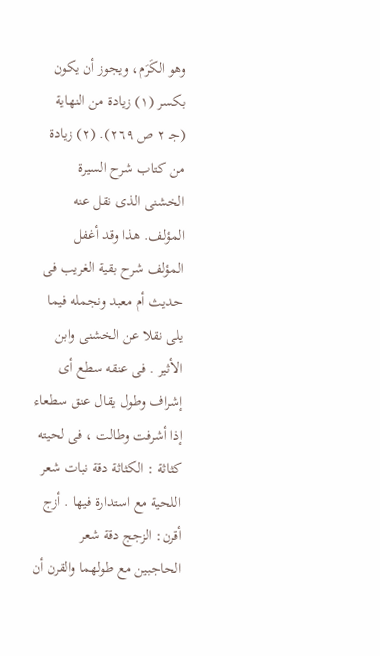وهو الكَرَم، ويجوز أن يكون بكسر (١) زيادة من النهاية (جـ ٢ ص ٢٦٩). (٢) زيادة من كتاب شرح السيرة الخشنى الذى نقل عنه المؤلف. هذا وقد أغفل المؤلف شرح بقية الغريب فى حديث أم معبد ونجمله فيما يلى نقلا عن الخشنى وابن الأثير . فى عنقه سطع أى إشراف وطول يقال عنق سطعاء إذا أشرفت وطالت ، فى لحيته كثاثة : الكثاثة دقة نبات شعر اللحية مع استدارة فيها . أزج أقرن: الزجج دقة شعر الحاجبين مع طولهما والقرن أن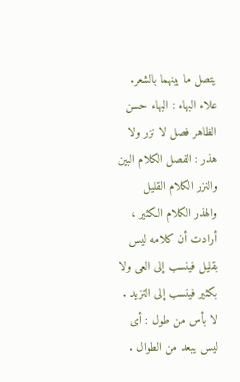يتصل ما بينهما بالشعر. علاء البهاء : البهاء حسن الظاهر فصل لا نزر ولا هذر : الفصل الكلام البين والنزر الكلام القليل والهذر الكلام الكثير ، أرادت أن كلامه ليس بقليل فينسب إلى العى ولا بكثير فينسب إلى التزيد . لا بأس من طول : أى ليس يبعد من الطوال .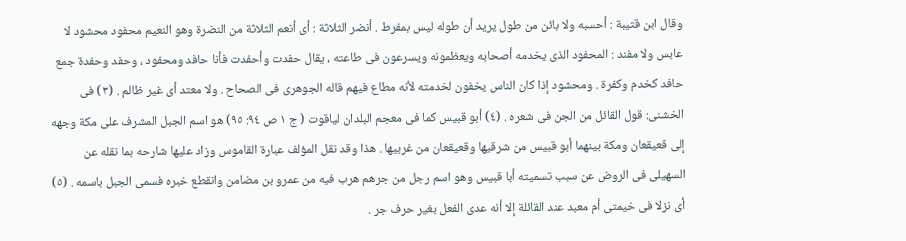وقال ابن قتيبة : أحسبه ولا بائن من طول يريد أن طوله ليس بمفرط . أنضر الثلاثة : أى أنعم الثلاثة من النضرة وهو النعيم محفود محشود لا عابس ولا مفند : المحفود الذى يخدمه أصحابه ويعظمونه ويسرعون فى طاعته ، يقال حفدت وأحفدت فأنا حافد ومحفود ، وحفد وحفدة جمع حافد كخدم وكفرة . ومحشود إذا كان الناس يخفون لخدمته لأنه مطاع فيهم قاله الجوهرى فى الصحاح . ولا معتد أى غير ظالم . (٣) فى الخشنى: قول القائل من الجن فى شعره . (٤) أبو قبيس كما فى معجم البلدان لياقوت ( ج ١ ص ٩٤: ٩٥) هو اسم الجبل المشرف على مكة وجهه إلى قعيقعان ومكة بينهما أبو قبيس من شرقيها وقعيقعان من غربيها . هذا وقد نقل المؤلف عبارة القاموس وزاد عليها شارحه بما نقله عن السهيلى فى الروض عن سبب تسميته أبا قبيس وهو اسم رجل من جرهم هرب فيه من عمرو بن مضامن وانقطع خبره فسمى الجبل باسمه . (٥) أى نزلا فى خيمتى أم معبد عند القائلة إلا أنه عدى الفعل بغير حرف جر .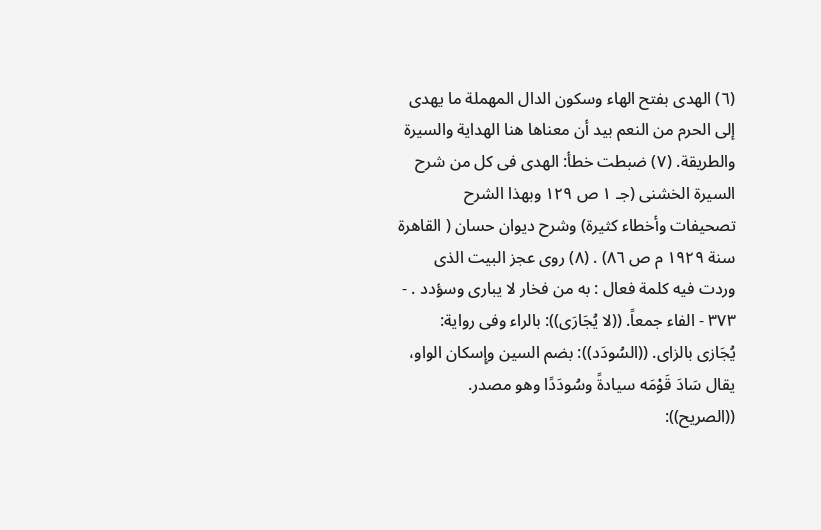(٦) الهدى بفتح الهاء وسكون الدال المهملة ما يهدى إلى الحرم من النعم بيد أن معناها هنا الهداية والسيرة والطريقة. (٧) ضبطت خطأ: الهدى فى كل من شرح السيرة الخشنى (جـ ١ ص ١٢٩ وبهذا الشرح تصحيفات وأخطاء كثيرة) وشرح ديوان حسان ( القاهرة سنة ١٩٢٩ م ص ٨٦) . (٨) روی عجز البيت الذى وردت فيه كلمة فعال : به من فخار لا یباری وسؤدد . - ٣٧٣ - الفاء جمعاً. ((لا يُجَارَى)): بالراء وفى رواية: يُجَازى بالزاى. ((السُودَد)): بضم السين وإِسكان الواو، يقال سَادَ قَوْمَه سيادةً وسُودَدًا وهو مصدر. ((الصريح)):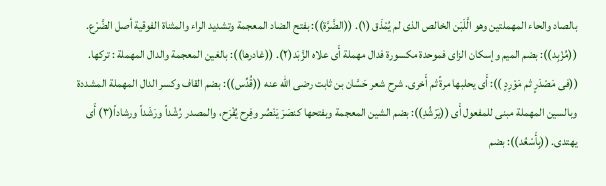بالصاد والحاء المهملتين وهو الَّلَبَن الخالص الذى لم يُمْذَق (١). ((الضَّرَّة)): بفتح الضاد المعجمة وتشديد الراء والمثناة الفوقية أصل الضَّرْع. ((مُزْبِد)): بضم الميم وإسكان الزاى فموحدة مكسورة فدال مهملة أَى علاه الزَّبَد(٢). ((غادرها)): بالغين المعجمة والدال المهملة : تركها. ((فى مَصْدَرٍ ثم مَوْرِدٍ )): أَى يحلبها مرةً ثم أَخرى. شرح شعر حَسَّان بن ثابت رضى الله عنه ((قُدِّس)): بضم القاف وكسر الدال المهملة المشددة وبالسين المهملة مبنى للمفعول أَى ((يَرْشُدِ)): بضم الشين المعجمة وبفتحها كنصَرَ يَنْصُر وفِرِح يُفْرَح، والمصدر رُشْداً ورَشَداً ورشاداً(٣) أَى يهتدى. ((بِأَسْعُد)): بضم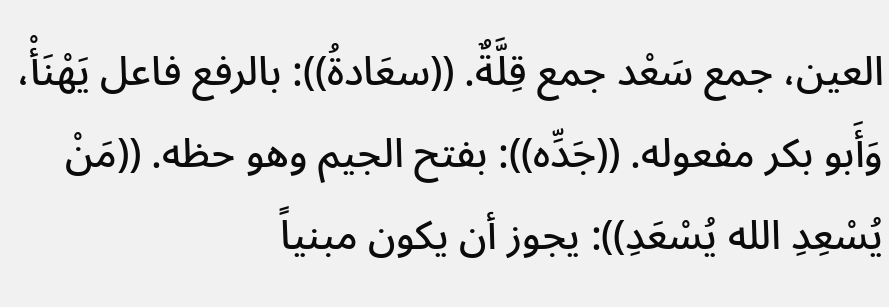العين، جمع سَعْد جمع قِلَّةٌ. ((سعَادةُ)): بالرفع فاعل يَهْنَأْ، وَأَبو بكر مفعوله. ((جَدِّه)): بفتح الجيم وهو حظه. ((مَنْ يُسْعِدِ الله يُسْعَدِ)): يجوز أن يكون مبنياً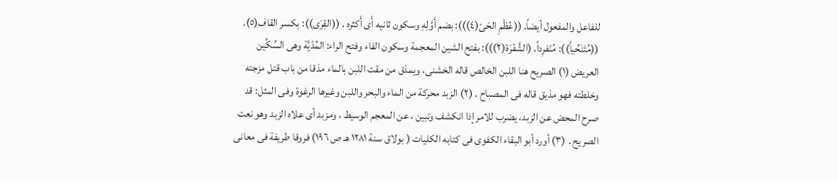للفاعل والمفعول أيضاً. ((عُظْمِ الحَىّ(٤))): بضم أَوَّلِهِ وسكون ثانيه أَى أَكثره . ((القِرَى)): بكسر القاف(٥). ((مُتَنَحِّياً)): مُنْفرِداً. (الشَّفْرَة(٢))): بفتح الشين المعجمة وسكون الفاء وفتح الراء: المُدْيَّة وهى السِّكِّين العريض (١) الصريح هنا اللبن الخالص قاله الخشنى، ويمذق من مقت اللبن بالماء مذقا من باب قتل مزجته وخلطته فهو مذيق قاله فى المصباح . (٢) الزبد محركة من الماء والبحر واللبن وغيرها الرغوة وفى المثل: قد صرح المحض عن الزبد، يضرب للامر إذا انكشف وتبين ، عن المعجم الوسيط ، ومزبد أى علاه الزبد وهو نعت الصريح . (٣) أورد أبو البقاء الكفوى فى كتابه الكليات ( بولاق سنة ١٢٨١ هـ ص ١٩٦) فروقا طريفة فى معانى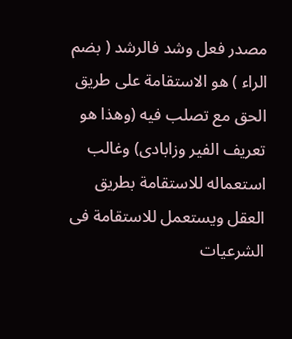مصدر فعل وشد فالرشد ( بضم الراء ) هو الاستقامة على طريق الحق مع تصلب فيه (وهذا هو تعريف الفير وزابادى) وغالب استعماله للاستقامة بطريق العقل ويستعمل للاستقامة فى الشرعيات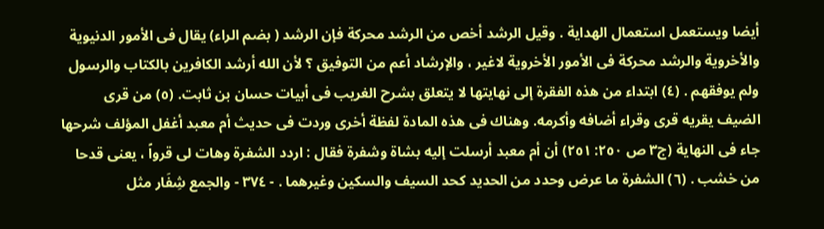أيضا ويستعمل استعمال الهداية . وقيل الرشد أخص من الرشد محركة فإن الرشد ( بضم الراء) يقال فى الأمور الدنيوية والأخروية والرشد محركة فى الأمور الأخروية لاغير ، والإرشاد أعم من التوفيق ؟ لأن الله أرشد الكافرين بالكتاب والرسول ولم يوفقهم . (٤) ابتداء من هذه الفقرة إلى نهايتها لا يتعلق بشرح الغريب فى أبيات حسان بن ثابت. (٥) من قرى الضيف يقريه قرى وقراء أضافه وأكرمه. وهناك فى هذه المادة لفظة أخرى وردت فى حديث أم معبد أغفل المؤلف شرحها جاء فى النهاية (ج٣ ص ٢٥٠: ٢٥١) أن أم معبد أرسلت إليه بشاة وشفرة فقال : اردد الشفرة وهات لى قرواً ، يعنى قدحا من خشب . (٦) الشفرة ما عرض وحدد من الحديد كحد السيف والسكين وغيرهما . - ٣٧٤ - والجمع شِفَار مثل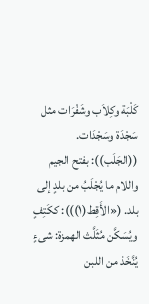كَلْبَة وكِلاَب وشَفْرَات مثل سَجْدَة وسَجْدَات. ((الجَلَب)): بفتح الجيم واللام ما يُجْلَبُ من بلدٍ إلى بلد. («الأَقِط(١))): ككَتِفٍ ويُسَكَّن مُثَلَّث الهمزة: شىءٍ يُنَّخَذ من اللبن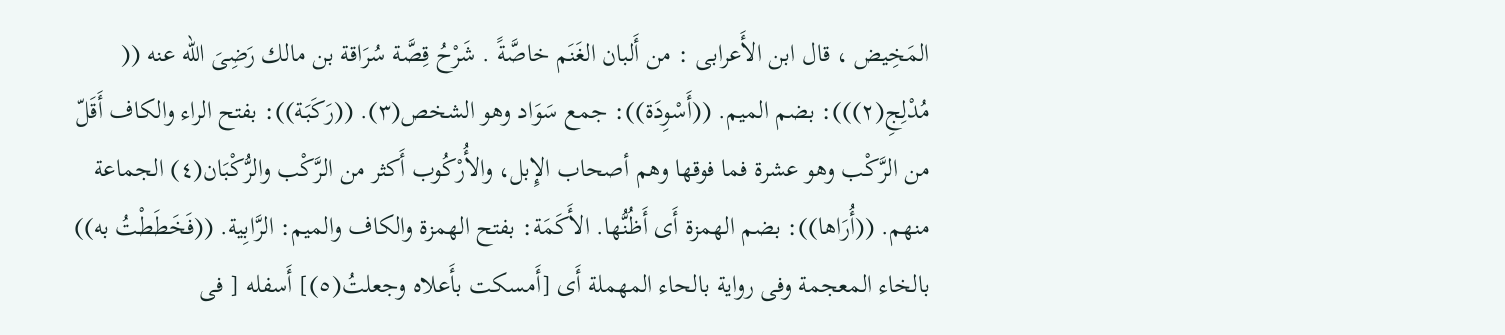المَخِيض ، قال ابن الأَعرابى : من أَلبان الغَنَم خاصَّةً . شَرْحُ قِصَّة سُرَاقة بن مالك رَضِىَ الله عنه (( مُدْلِجِ(٢))): بضم الميم. ((أَسْوِدَة)): جمع سَوَاد وهو الشخص(٣). ((رَكَبَة)): بفتح الراء والكاف أَقَلّ من الرَّكْب وهو عشرة فما فوقها وهم أصحاب الإِبل، والأُرْكُوب أَكثر من الرَّكْب والرُّكْبَان(٤) الجماعة منهم. ((أُرَاها)): بضم الهمزة أَى أَظُنُّها. الأَكَمَة: بفتح الهمزة والكاف والميم: الرَّابِية. ((فَخَطَطْتُ به)) بالخاء المعجمة وفى رواية بالحاء المهملة أَى [أَمسكت بأَعلاه وجعلتُ(٥)] أَسفله [ فى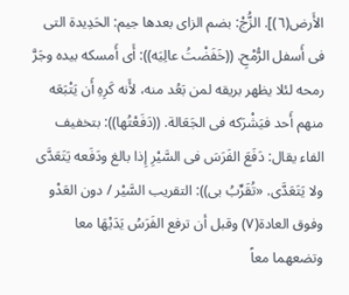الأَرض(٦)]. الزُّجْ: بضم الزاى بعدها جيم: الحَدِيدة التى فى أَسفل الرُّمْحِ. ((خَفَضْتُ عالِيَه)): أَى أَمسكه بيده وجَرَّ رمحه لئلا يظهر بريقه لمن بَعُد منه، لأَنه كَرِهِ أَن يَتْبَعَه منهم أَحد فيَشْرَكه فى الجَعَالة. ((دَفَعْتُها)): بتخفيف الفاء يقال: دَفَعَ الفَرَسَ فى السَّيْرِ إِذا بالغ ودَفَعه يَتَعَدَّى ولا يَتَعَدَّى. «تُقَرِّبُ بى)): التقريب السَّيْر / دون العَدْو وفوق العادة(٧) وقبل أن ترفع الفَرَسُ يَدَيْهَا معا وتضعهما معاً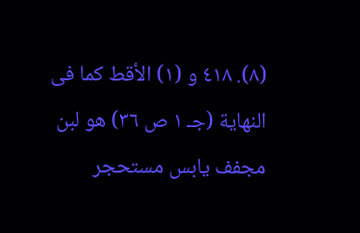(٨). ٤١٨ و (١) الأقط كما فى النهاية (جـ ١ ص ٣٦) هو لبن مجفف يابس مستحجر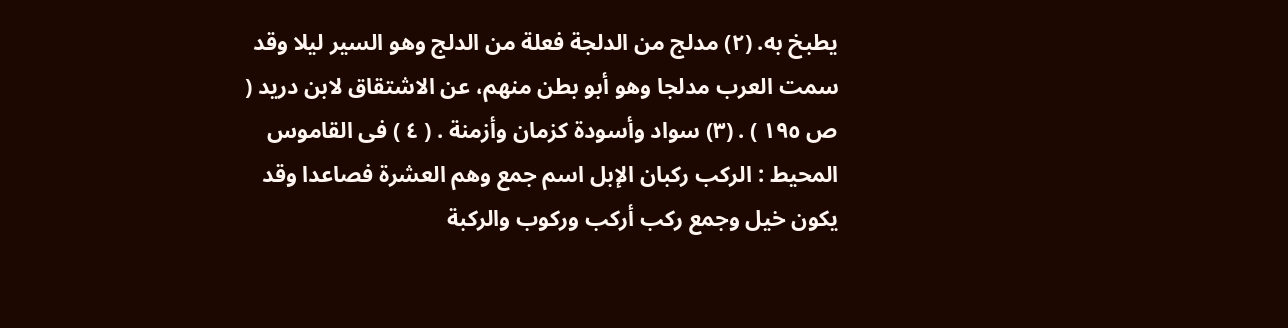يطبخ به. (٢) مدلج من الدلجة فعلة من الدلج وهو السير ليلا وقد سمت العرب مدلجا وهو أبو بطن منهم، عن الاشتقاق لابن درید ( ص ١٩٥ ) . (٣) سواد وأسودة كزمان وأزمنة . ( ٤ ) فى القاموس المحيط : الركب ركبان الإبل اسم جمع وهم العشرة فصاعدا وقد يكون خيل وجمع ركب أركب وركوب والركبة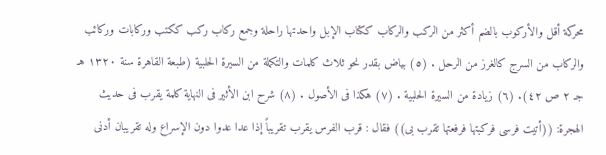محركة أقل والأركوب بالضم أكثر من الركب والركاب ككتاب الإبل واحدتها راحلة وجمع ركاب ركب ككتب وركابات وركائب والركاب من السرج كالغرز من الرحل . (٥) بياض بقدر نحو ثلاث كلمات والتكملة من السيرة الحلبية (طبعة القاهرة سنة ١٣٢٠ هـ جـ ٢ ص ٤٢). (٦) زيادة من السيرة الحلبية . (٧) هكذا فى الأصول . (٨) شرح ابن الأثير فى النهاية كلمة يقرب فى حديث الهجرة: ((أتيت فرسى فركبتها فرفعتها تقرب بى)) فقال : قرب الفرس يقرب تقريباً إذا عدا عدوا دون الإسراع وله تقريبان أدنى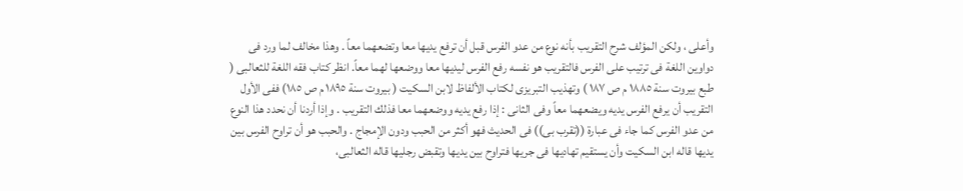وأعلى ، ولكن المؤلف شرح التقريب بأنه نوع من عدو الفرس قبل أن ترفع يديها معا وتضعهما معاً . وهذا مخالف لما ورد فى دواوين اللغة فى ترتيب على الفرس فالتقريب هو نفسه رفع الفرس ليديها معا ووضعها لهما معاً. انظر كتاب فقه اللغة للثعالبى ( طبع بيروت سنة ١٨٨٥ م ص ١٨٧ ) وتهذيب التبريزى لكتاب الألفاظ لابن السكيت ( بيروت سنة ١٨٩٥ م ص ١٨٥) ففى الأول التقريب أن يرفع الفرس يديه ويضعهما معاً وفى الثانى : إذا رفع يديه ووضعهما معا فذلك التقريب . وإذا أردنا أن نحدد هذا النوع من عدو الفرس كما جاء فى عبارة ((تقرب بى)) فى الحديث فهو أكثر من الحبب ودون الإمجاج . والحبب هو أن تراوح الفرس بين يديها قاله ابن السكيت وأن يستقيم تهاديها فى جريها فتراوح بين يديها وتقبض رجليها قاله الثعالبى،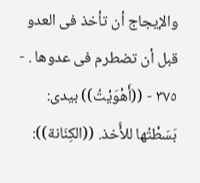والإيجاج أن تأخذ فى العدو قبل أن تضطرم فى عدوها . - ٣٧٥ - ((أَهْوَيْتُ)) بيدى: بَسَطْتُها للأَّخذ. ((الكِنَانة)):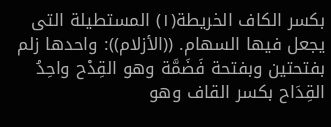بكسر الكاف الخريطة(١) المستطيلة التى يجعل فيها السهام. ((الأزلام)): واحدها زلم بفتحتين وبفتحة فَضَمَّة وهو القِدْح واحِدُ القِدَاح بكسر القاف وهو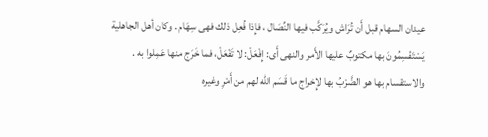عيدان السهام قبل أَن تُرَاش ويُرَكَّب فيها النِّصَال ، فإِذا فُعِل ذلك فهى سِهَام . وكان أهل الجاهلية يَسْتَفْسِمُونَ بها مكتوبٌ عليها الأَمر والنهى أَى: إِفْعَلْ: لا تَفْعَلْ، فما خَرَج منها عَمِلوا به . والاستقسام بها هو الضَّرْبُ بها لإِخراج ما قَسَم الله لهم من أَمْرِ وغيره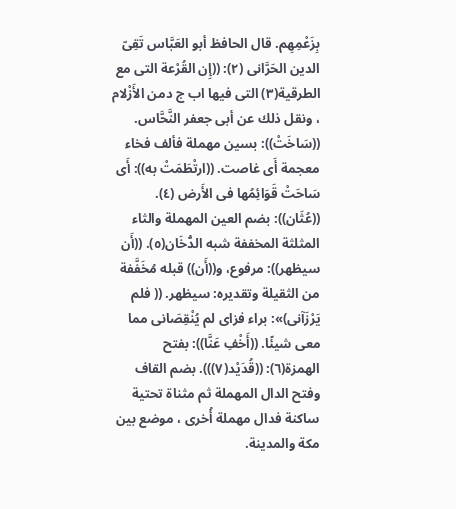بِزَعْمِهِم. قال الحافظ أبو العَبَّاس تَقِىّ الدين الحَرَّانى (٢): ((إِن القُرْعة التى مع الطرقية(٣) التى فيها اب ج دمن الأَزْلام ، ونقل ذلك عن أبى جعفر النَّحَّاس. ((سَاخَتْ)): بسين مهملة فألف فخاء معجمة أَى غاصت. ((ارتْطَمَتْ به)): أَى سَاحَتْ قَوَائِمُها فى الأَرض (٤). ((عُثَان)): بضم العين المهملة والثاء المثلثة المخففة شبه الدُّخَان(٥). ((أَن سيظهر)): مرفوع، و((أَن)) قبله مُخَفَّفة من الثقيلة وتقديره: سيظهر. (( فلم يَرْزَآنى)»: براء فزاى لم يُنْقِصَانى مما معى شيئًا. ((أَخْفِ عَنَّا)): بفتح الهمزة(٦): ((قُدَيْد(٧))). بضم القاف وفتح الدال المهملة ثم مثناة تحتية ساكنة فدال مهملة أُخرى ، موضع بين مكة والمدينة.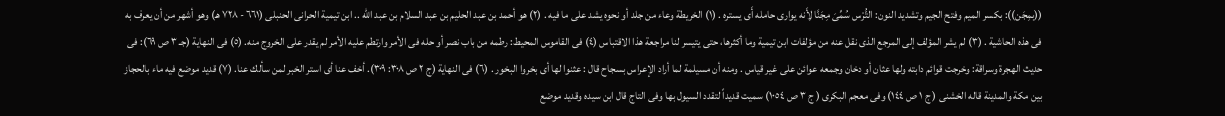((بمِجَن)): بكسر الميم وفتح الجيم وتشديد النون: التُّرْس سُمِّىَ مِجَنَّا لِأَنه يوارى حامله أَى يستره . (١) الخريطة وعاء من جلد أو نحوه يشد على ما فيه . (٢) هو أحمد بن عبد الحليم بن عبد السلام بن عبد الله .. ابن تيمية الحرانى الحنبلى (٦٦١ - ٧٢٨ هـ) وهو أشهر من أن يعرف به فى هذه الحاشية . (٣) لم يشر المؤلف إلى المرجع الذى نقل عنه من مؤلفات ابن تيمية وما أكثرها، حتى يتيسر لنا مراجعة هذا الاقتباس (٤) فى القاموس المحيط: رطمه من باب نصر أو حله فى الأمر وارتطم عليه الأمر لم يقدر على الخروج منه. (٥) فى النهاية (جـ ٣ ص ٦٩): فى حديث الهجرة وسراقة: وخرجت قوائم دابته ولها عثان أو دخان وجمعه عوائن على غير قياس . ومنه أن مسيلمة لما أراد الإعراس بسجاح قال : عثنوا لها أى بخروا البخور . (٦) فى النهاية (ج ٢ ص ٣٠٨: ٣٠٩). أخف عنا أى استر الخبر لمن سألك عنا. (٧) قديد موضع فيه ماء بالحجاز بين مكة والمدينة قاله الخشنى ( ج ١ ص ١٤٤) وفى معجم البكرى ( ج ٣ ص ١٠٥٤) سميت قديداً لتقدد السيول بها وفى التاج قال ابن سيده وقديد موضع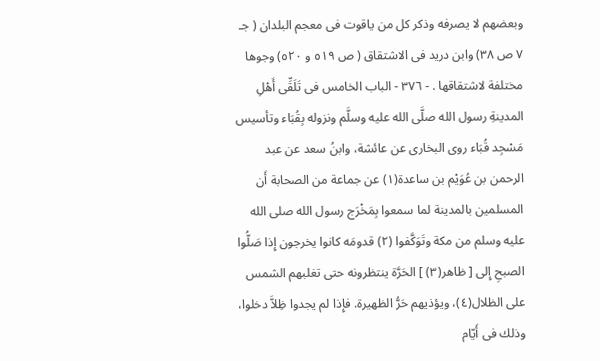وبعضهم لا يصرفه وذكر كل من ياقوت فى معجم البلدان ( جـ ٧ ص ٣٨) وابن دريد فى الاشتقاق ( ص ٥١٩ و ٥٢٠) وجوها مختلفة لاشتقاقها . - ٣٧٦ - الباب الخامس فى تَلَقِّى أَهْلِ المدينةِ رسول الله صلَّى الله عليه وسلَّم ونزوله بِقُبَاء وتأسيس مَسْجِد قُبَاء روى البخارى عن عائشة، وابنُ سعد عن عبد الرحمن بن عُوَيْم بن ساعدة(١) عن جماعة من الصحابة أَن المسلمين بالمدينة لما سمعوا بِمَخْرَج رسول الله صلى الله عليه وسلم من مكة وتَوَكَّفوا (٢) قدومَه كانوا يخرجون إِذا صَلُّوا الصبحِ إِلى [ ظاهر(٣) ] الحَرَّة ينتظرونه حتى تغلبهم الشمس على الظلال(٤)، ويؤذيهم حَرُّ الظهيرة. فإِذا لم يجدوا ظِلاَّ دخلوا، وذلك فى أَيّام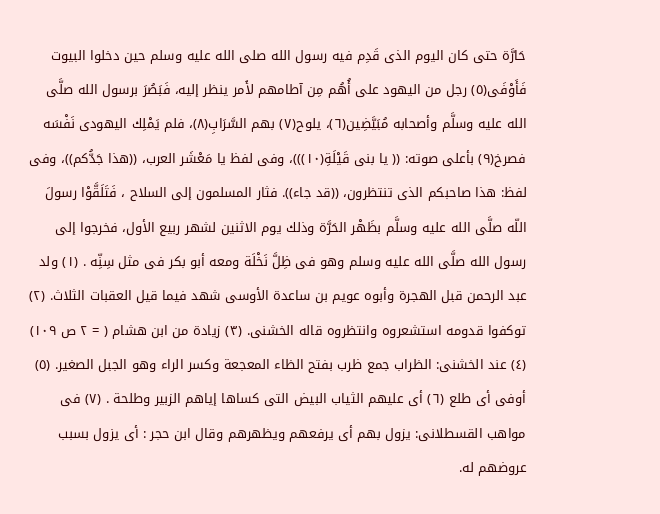حَارَّة حتى كان اليوم الذى قَدِم فيه رسول الله صلى الله عليه وسلم حين دخلوا البيوت فَأَوْفَى(٥) رجل من اليهود على أُهُم مِن آطامهم لأَمر ينظر إليه، فَبَصُرَ برسول الله صلَّى الله عليه وسلَّم وأصحابه مُبَيَّضِين(٦)، يلوح(٧) بهم السَّرَابِ(٨)، فلم يَمْلِك اليهودى نَفْسَه فصرخ(٩) بأعلى صوته: (( يا بنى قَيْلَةِ(١٠)))، وفى لفظ يا مَعْشَر العرب، ((هذا جَدُّكم))، وفى لفظ: هذا صاحبكم الذى تنتظرون، ((قد جاء)). فثار المسلمون إلى السلاح ، فَتَلَقَّوْا رسولَ اللّه صلَّى الله عليه وسلَّم بظَهْر الحَرَّة وذلك يوم الاثنين لشهر ربيع الأول، فخرجوا إلى رسول الله صلَّى الله عليه وسلم وهو فى ظِلَّ نَخْلَة ومعه أبو بكر فى مثل سِنِّه . (١) ولد عبد الرحمن قبل الهجرة وأبوه عويم بن ساعدة الأوسى شهد فيما قيل العقبات الثلاث. (٢) توكفوا قدومه استشعروه وانتظروه قاله الخشنى. (٣) زيادة من ابن هشام ( = ٢ ص ١٠٩) (٤) عند الخشنى: الظراب جمع ظرب بفتح الظاء المعجعة وكسر الراء وهو الجبل الصغير. (٥) أوفى أى طلع (٦) أى عليهم الثياب البيض التى كساها إياهم الزبير وطلحة . (٧) فى مواهب القسطلانى: يزول بهم أى يرفعهم ويظهرهم وقال ابن حجر : أى يزول بسبب عروضهم له.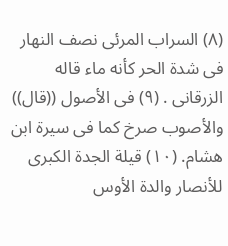(٨) السراب المرئى نصف النهار فى شدة الحر كأنه ماء قاله الزرقانى . (٩) فى الأصول ((قال)) والأصوب صرخ كما فى سيرة ابن هشام. (١٠) قيلة الجدة الكبرى للأنصار والدة الأوس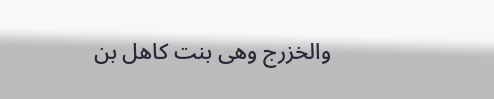والخزرج وهى بنت كاهل بن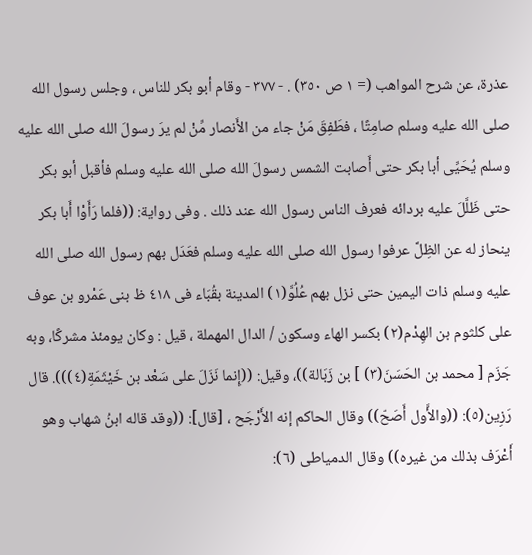عذرة، عن شرح المواهب (= ١ ص ٣٥٠) . - ٣٧٧ - وقام أبو بكر للناس ، وجلس رسول الله صلى الله عليه وسلم صامِتًا ، فطَفِقَ مَنْ جاء من الأَنصار مِّنْ لم يرَ رسولَ الله صلى الله عليه وسلم يُحَيِّى أبا بكر حتى أَصابت الشمس رسولَ الله صلى الله عليه وسلم فأقبل أبو بكر حتى ظَلَّلَ عليه بردائه فعرف الناس رسول الله عند ذلك . وفى رواية: ((فلما رَأَوْا أَبا بكر ينحاز له عن الظِلَّ عرفوا رسول الله صلى الله عليه وسلم فعَدَل بهم رسول الله صلى الله عليه وسلم ذات اليمين حتى نزل بهم عُلُوَّ(١) المدينة بقُبَاء فى ٤١٨ ظ بنى عَمْرو بن عوف على كلثوم بن الهِدْم(٢) بكسر الهاء وسكون / الدال المهملة ، قيل : وكان يومئذ مشركًا، وبه جَزَم [ محمد بن الحَسَنَ(٣) ] بن زَبَالة))، وقيل: ((إِنما نَزَلَ على سَعْد بن خَيْثَمَةِ(٤))). قال رَزِين(٥): ((والأَّول أَصَحّ)) وقال الحاكم إنه الأَرْجَح ، [قال]: ((وقد قاله ابنُ شهاب وهو أَعْرَف بذلك من غيره)) وقال الدمياطى (٦):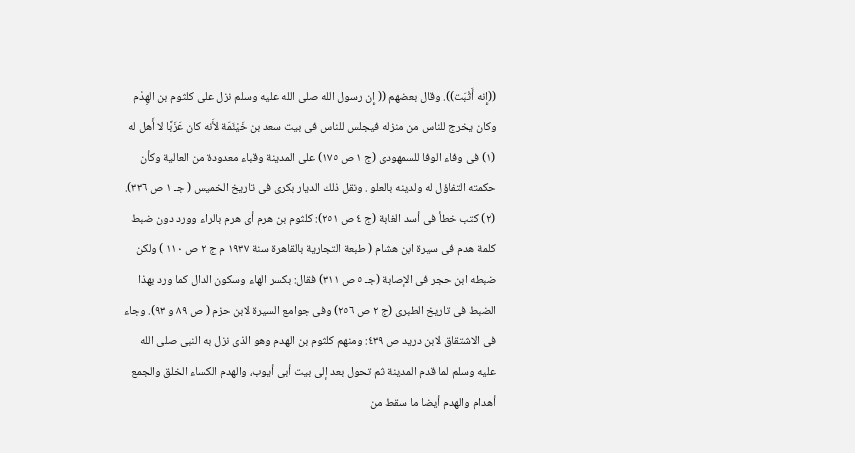((إِنه أَثْبَت)). وقال بعضهم (( إِن رسول الله صلى الله عليه وسلم نزل على كلثوم بن الهِدْم وكان يخرج للناس من منزله فيجلس للناس فى بيت سعد بن خَيْئَمَة لأَنه كان عَزَبًا لا أَهل له (١) فى وفاء الوفا للسمهودى (ج ١ ص ١٧٥) على المدينة وقباء معدودة من العالية وكأن حكمته التفاؤل له ولدينه بالعلو . ونقل ذلك الديار بكرى فى تاريخ الخميس ( جـ ١ ص ٣٣٦). (٢) كتب خطأ فى أسد الغابة (ج ٤ ص ٢٥١): كلثوم بن هرم أى هرم بالراء وورد دون ضبط كلمة هدم فى سيرة ابن هشام ( طبعة التجارية بالقاهرة سنة ١٩٣٧ م ج ٢ ص ١١٠ ) ولكن ضبطه ابن حجر فى الإصابة (جـ ٥ ص ٣١١) فقال: بكسر الهاء وسكون الدال كما ورد بهذا الضبط فى تاريخ الطبرى (ج ٢ ص ٢٥٦) وفى جوامع السيرة لابن حزم ( ص ٨٩ و ٩٣). وجاء فى الاشتقاق لابن دريد ص ٤٣٩: ومنهم كلثوم بن الهدم وهو الذى نزل به النبى صلى الله عليه وسلم لما قدم المدينة ثم تحول بعد إلى بيت أبى أيوب، والهدم الكساء الخلق والجمع أهدام والهدم أيضا ما سقط من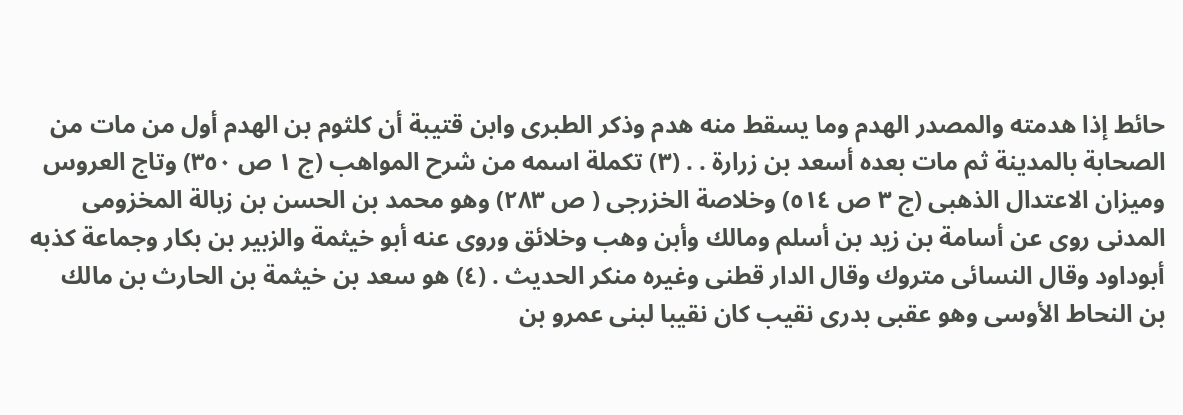حائط إذا هدمته والمصدر الهدم وما يسقط منه هدم وذكر الطبرى وابن قتيبة أن كلثوم بن الهدم أول من مات من الصحابة بالمدينة ثم مات بعده أسعد بن زرارة . . (٣) تكملة اسمه من شرح المواهب (ج ١ ص ٣٥٠) وتاج العروس وميزان الاعتدال الذهبى (ج ٣ ص ٥١٤) وخلاصة الخزرجى ( ص ٢٨٣) وهو محمد بن الحسن بن زبالة المخزومى المدنى روى عن أسامة بن زيد بن أسلم ومالك وأبن وهب وخلائق وروى عنه أبو خيثمة والزبير بن بكار وجماعة كذبه أبوداود وقال النسائى متروك وقال الدار قطنى وغيره منكر الحديث . (٤) هو سعد بن خيثمة بن الحارث بن مالك بن النحاط الأوسى وهو عقبى بدرى نقيب كان نقيبا لبنى عمرو بن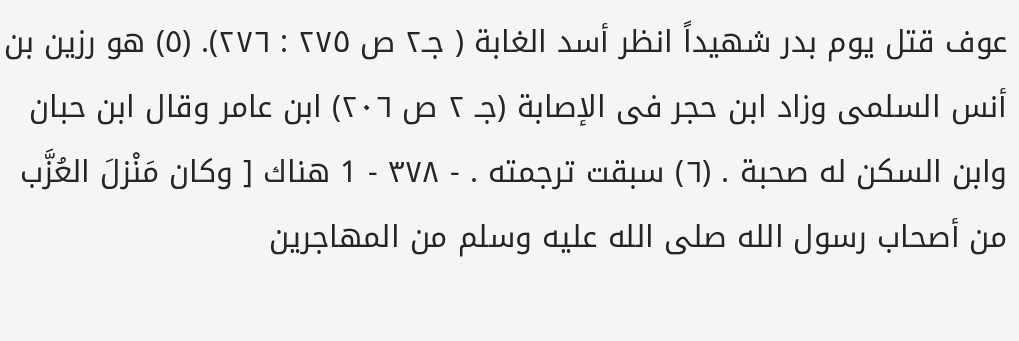عوف قتل يوم بدر شهيداً انظر أسد الغابة ( جـ٢ ص ٢٧٥ : ٢٧٦). (٥) هو رزين بن أنس السلمى وزاد ابن حجر فى الإصابة (جـ ٢ ص ٢٠٦) ابن عامر وقال ابن حبان وابن السكن له صحبة . (٦) سبقت ترجمته . - ٣٧٨ - 1 هناك [ وكان مَنْزلَ العُزَّب من أصحاب رسول الله صلى الله عليه وسلم من المهاجرين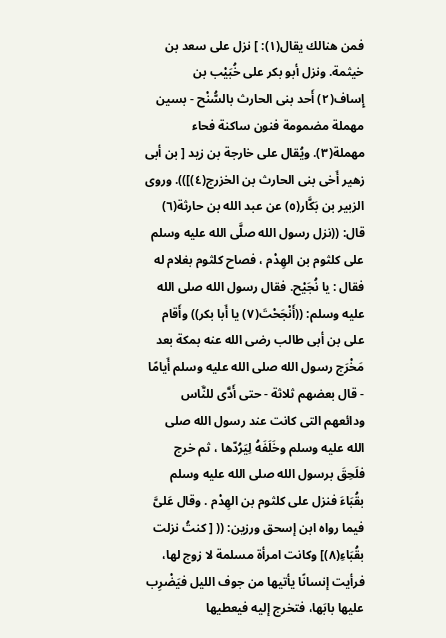فمن هنالك يقال(١): ] نزل على سعد بن خيثمة. ونزل أبو بكر على خُبَيْب بن إِساف(٢) أَحد بنى الحارث بالسُّنْح - بسين مهملة مضمومة فنون ساكنة فحاء مهملة(٣). ويُقال على خارجة بن زيد [ بن أبى زهير أَخى بنى الحارث بن الخزرج(٤)])). وروى الزبير بن بَكَّار(٥) عن عبد الله بن حارثة(٦) قال: ((نزل رسول الله صلَّى الله عليه وسلم على كلثوم بن الهِدْم ، فصاح كلثوم بغلام له فقال : يا نُجَيْح. فقال رسول الله صلى الله عليه وسلم: ((أَنْجَحْتَ(٧) يا أَبا بكر)) وأَقام على بن أبى طالب رضى الله عنه بمكة بعد مَخْرَج رسول الله صلى الله عليه وسلم أَيامًا - قال بعضهم ثلاثة - حتى أَدَّى للنَّاس ودائعهم التى كانت عند رسول الله صلى الله عليه وسلم وخَلَفَهُ لِيَرُدّها ، ثم خرج فلَحِقَ برسول الله صلى الله عليه وسلم بقُبَاءَ فنزل على كلثوم بن الهِدْم . وقال عَلىَّ فيما رواه ابن إسحق ورزين: (( [ كنتُ نزلت بقُبَاءِ(٨)] وكانت امرأة مسلمة لا زوج لها، فرأيت إنسانًا يأتيها من جوف الليل فيَضْرِب عليها بابَها، فتخرج إليه فيعطيها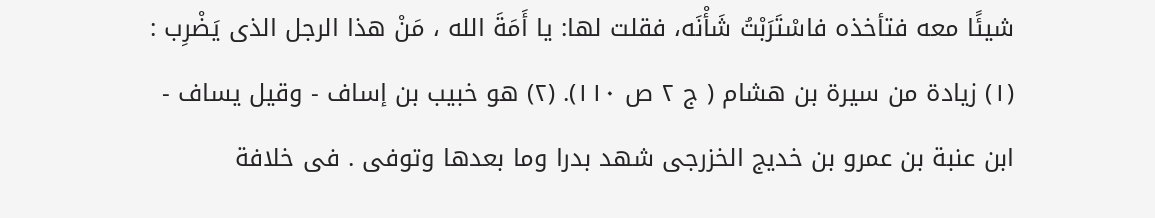شيئًا معه فتأخذه فاسْتَرَبْتُ شَأْنَه، فقلت لها: يا أَمَةَ الله ، مَنْ هذا الرجل الذى يَضْرِب : (١) زيادة من سيرة بن هشام ( ج ٢ ص ١١٠). (٢) هو خبيب بن إساف - وقيل يساف - ابن عنبة بن عمرو بن خديج الخزرجى شهد بدرا وما بعدها وتوفى . فى خلافة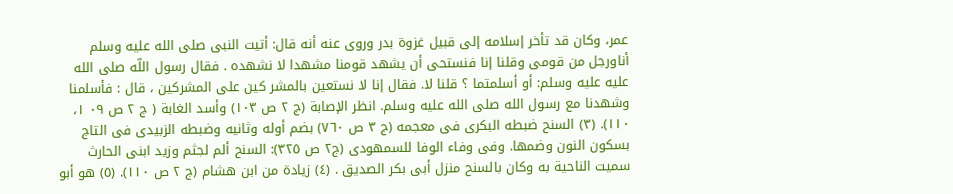عمر، وكان قد تأخر إسلامه إلى قبيل غزوة بدر وروى عنه أنه قال: أتيت النبى صلى الله عليه وسلم أناورجل من قومى وقلنا إنا فنستحى أن يشهد قومنا مشهدا لا نشهده . فقال رسول اللّه صلى الله عليه عليه وسلم: أو أسلمتما ؟ قلنا لا. فقال إنا لا نستعين بالمشر كين على المشركين ، قال : فأسلمنا وشهدنا مع رسول الله صلى الله عليه وسلم. انظر الإصابة (ج ٢ ص ١٠٣) وأسد الغابة ( ج ٢ ص ٠٩ ١، ١١٠). (٣) السنح ضبطه البكرى فى معجمه (ج ٣ ص ٧٦٠) بضم أوله وثانيه وضبطه الزبيدى فى التاج بسكون النون وضمها. وفى وفاء الوفا للسمهودى (ج٢ ص ٣٢٥): السنح ألم لجثم وزيد ابنى الحارث سميت الناحية به وكان بالسنح منزل أبى بكر الصديق . (٤) زيادة من ابن هشام (ج ٢ ص ١١٠). (٥) هو أبو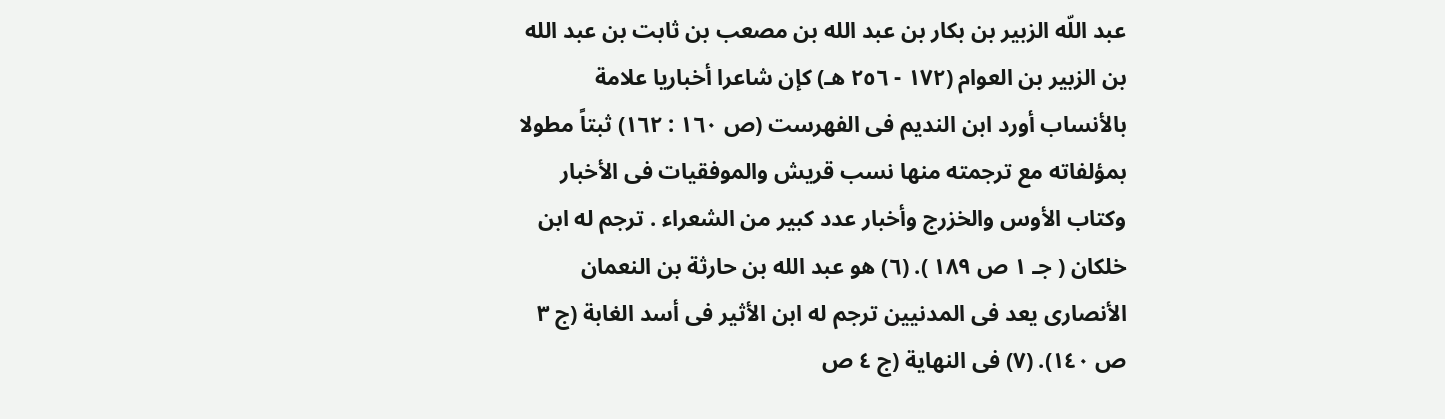عبد اللّه الزبير بن بكار بن عبد الله بن مصعب بن ثابت بن عبد الله بن الزبير بن العوام (١٧٢ - ٢٥٦ هـ) كإن شاعرا أخباريا علامة بالأنساب أورد ابن النديم فى الفهرست (ص ١٦٠ : ١٦٢) ثبتاً مطولا بمؤلفاته مع ترجمته منها نسب قريش والموفقيات فى الأخبار وكتاب الأوس والخزرج وأخبار عدد كبير من الشعراء . ترجم له ابن خلكان ( جـ ١ ص ١٨٩ ). (٦) هو عبد الله بن حارثة بن النعمان الأنصارى يعد فى المدنيين ترجم له ابن الأثير فى أسد الغابة (ج ٣ ص ١٤٠). (٧) فى النهاية (ج ٤ ص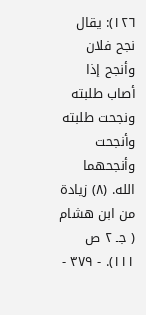١٢٦): يقال نجح فلان وأنجح إذا أصاب طلبته ونجحت طلبته وأنجحت وأنجحهما الله. (٨) زيادة من ابن هشام ( جـ ٢ ص ١١١). - ٣٧٩ -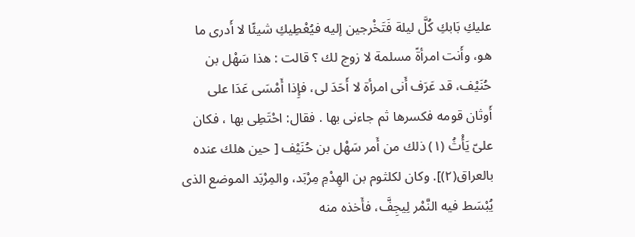عليكِ بَابكِ كُلَّ ليلة فَتَخْرجين إليه فيُعْطِيكِ شيئًا لا أَدرى ما هو، وأَنت امرأةً مسلمة لا زوج لك ؟ قالت : هذا سَهْل بن حُنَيْف، قد عَرَف أَنى امرأة لا أَحَدَ لى، فإِذا أَمْسَى عَدَا على أَوثان قومه فكسرها ثم جاءنى بها . فقال: احْتَطِى بها ، فكان علىّ يَأْثُ (١) ذلك من أَمر سَهْل بن حُنَيْف [ حين هلك عنده بالعراق(٢)]. وكان لكلثوم بن الهِدْمِ مِرْبَد، والمِرْبَد الموضع الذى يُبْسَط فيه النَّمْر لِيجِفَّ، فأَخذه منه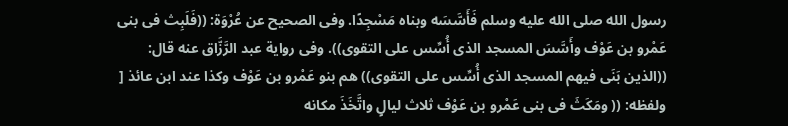رسول الله صلى الله عليه وسلم فَأَسَّسَه وبناه مَسْجِدًا. وفى الصحيح عن عُرْوَة: ((فَلَبِث فى بنى عَمْرو بن عَوْف وأَسَّسَ المسجد الذى أُسِّس على التقوى)). وفى رواية عبد الرَّزَّاق عنه قال: ((الذين بَنَى فيهم المسجد الذى أُسِّس على التقوى)) هم بنو عَمْرو بن عَوْف وكذا عند ابن عائذ [ ولفظه: (( ومَكَثَ فى بنى عَمْرو بن عَوْف ثلاث ليالٍ واتَّخَذَ مكانه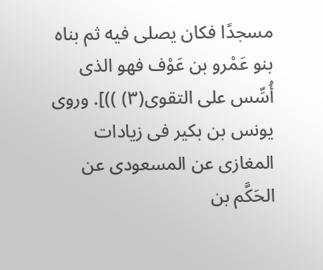مسجدًا فكان يصلى فيه ثم بناه بنو عَمْرو بن عَوْف فهو الذى أُسِّس على التقوى(٣) ))]. وروى يونس بن بكير فى زيادات المغازى عن المسعودى عن الحَكَّم بن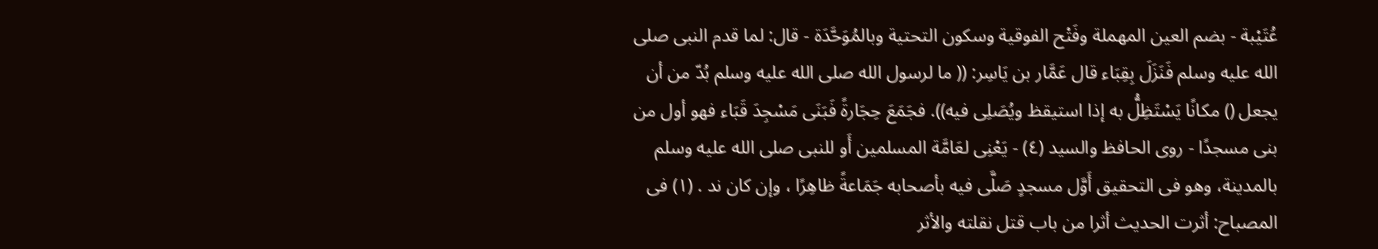عُتَيْبة - بضم العين المهملة وفَتْح الفوقية وسكون التحتية وبالمُوَحَّدَة - قال: لما قدم النبى صلى الله عليه وسلم فَنَزَلَ بِقِبَاء قال عَمَّار بن يَاسِر: (( ما لرسول الله صلى الله عليه وسلم بُدّ من أن يجعل () مكانًا يَسْتَظِلُّ به إذا استيقظ ويُصَلِى فيه)). فجَمَعَ حِجَارةً فَبَنَى مَسْجِدَ قَبَاء فهو أول من بنى مسجدًا - روى الحافظ والسيد (٤) - يَعْنِى لعَامَّة المسلمين أَو للنبى صلى الله عليه وسلم بالمدينة، وهو فى التحقيق أَوَّل مسجدٍ صَلَّى فيه بأصحابه جَمَاعةً ظاهِرًا ، وإن كان ند . (١) فى المصباح: أثرت الحديث أثرا من باب قتل نقلته والأثر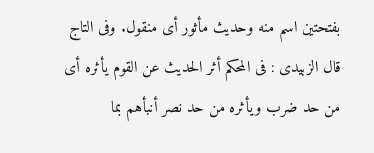بفتحتين اسم منه وحديث مأثور أى منقول. وفى التاج قال الزبيدى : فى المحكم أثر الحديث عن القوم يأثره أى من حد ضرب ويأثره من حد نصر أنبأهم بما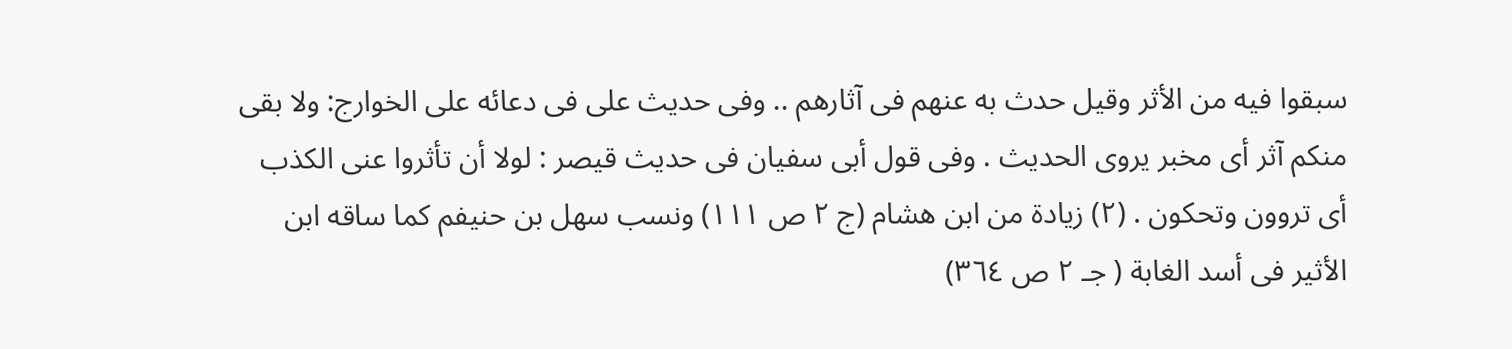سبقوا فيه من الأثر وقيل حدث به عنهم فى آثارهم .. وفى حديث على فى دعائه على الخوارج: ولا بقى منكم آثر أى مخبر يروى الحديث . وفى قول أبى سفيان فى حديث قيصر : لولا أن تأثروا عنى الكذب أى تروون وتحكون . (٢) زيادة من ابن هشام (ج ٢ ص ١١١) ونسب سهل بن حنيفم كما ساقه ابن الأثير فى أسد الغابة ( جـ ٢ ص ٣٦٤)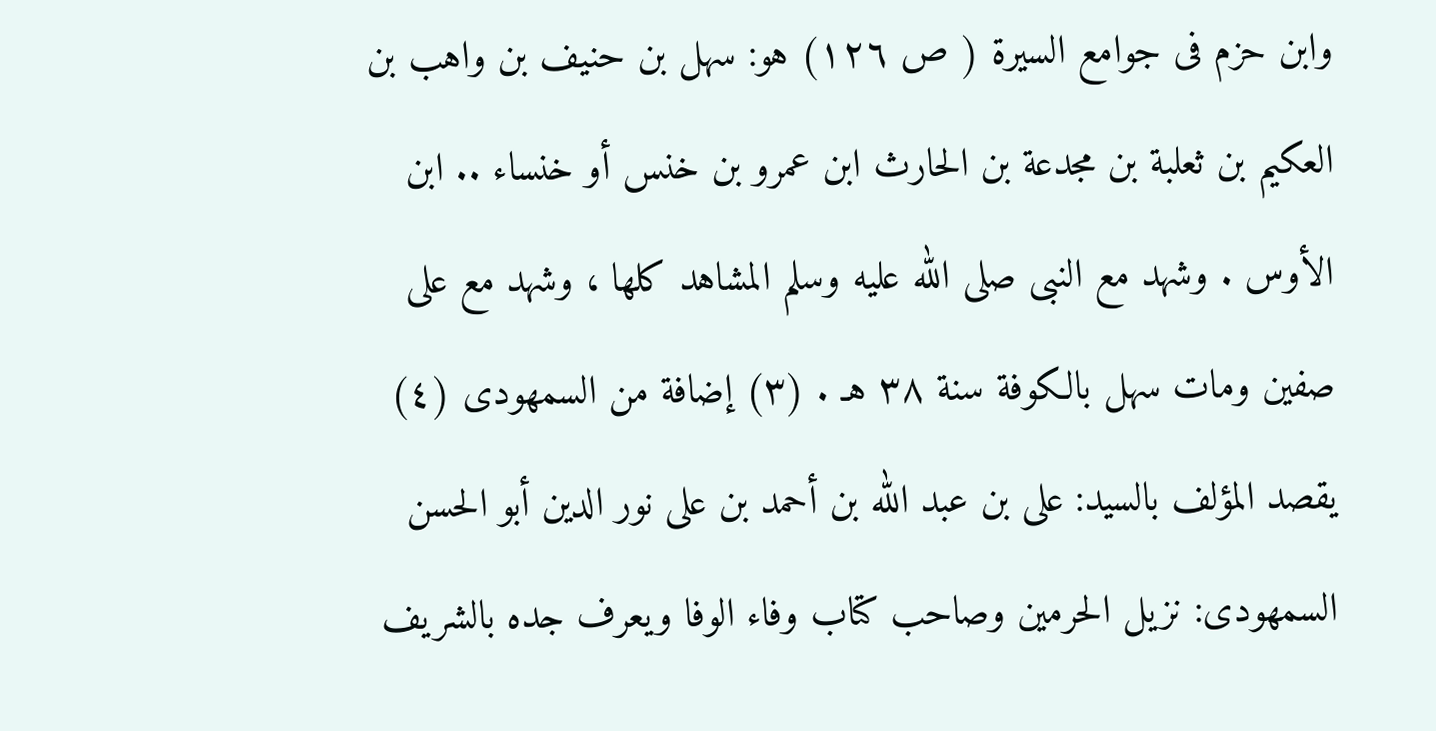وابن حزم فى جوامع السيرة ( ص ١٢٦) هو: سهل بن حنيف بن واهب بن العكيم بن ثعلبة بن مجدعة بن الحارث ابن عمرو بن خنس أو خنساء .. ابن الأوس . وشهد مع النبى صلى الله عليه وسلم المشاهد كلها ، وشهد مع على صفين ومات سهل بالكوفة سنة ٣٨ هـ . (٣) إضافة من السمهودى (٤) يقصد المؤلف بالسيد: على بن عبد الله بن أحمد بن على نور الدين أبو الحسن السمهودى: نزيل الحرمين وصاحب كتاب وفاء الوفا ويعرف جده بالشريف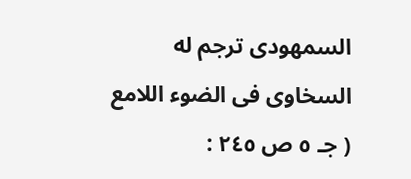السمهودى ترجم له السخاوى فى الضوء اللامع ( جـ ٥ ص ٢٤٥ :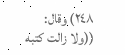٢٤٨) وقال: ((ولا زالت كتبه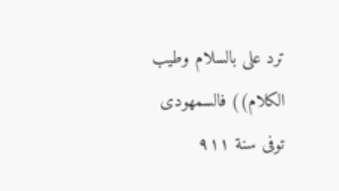ترد على بالسلام وطيب الكلام)) فالسمهودى توفى سنة ٩١١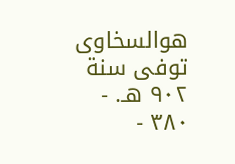هوالسخاوى توفى سنة ٩٠٢ هـ. - ٣٨٠ -